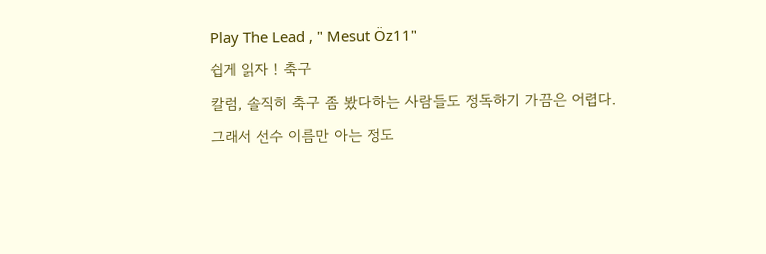Play The Lead , " Mesut Öz11"
쉽게 읽자 ! 축구
칼럼, 솔직히 축구 좀 봤다하는 사람들도 정독하기 가끔은 어렵다.
그래서 선수 이름만 아는 정도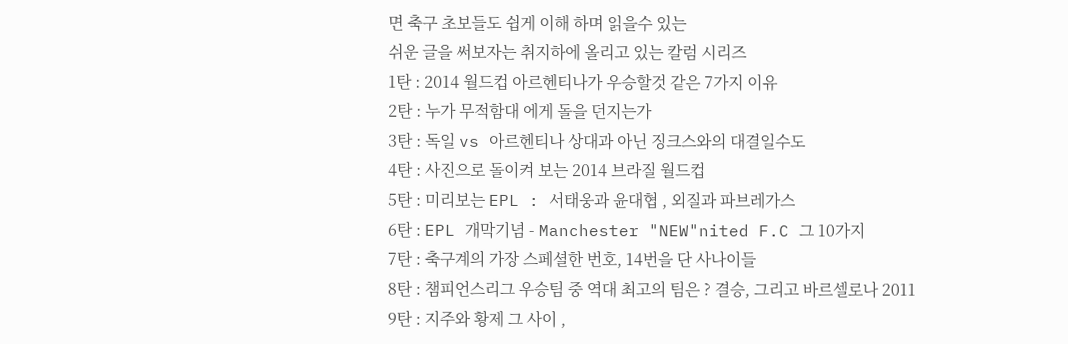면 축구 초보들도 쉽게 이해 하며 읽을수 있는
쉬운 글을 써보자는 취지하에 올리고 있는 칼럼 시리즈
1탄 : 2014 월드컵 아르헨티나가 우승할것 같은 7가지 이유
2탄 : 누가 무적함대 에게 돌을 던지는가
3탄 : 독일 vs 아르헨티나 상대과 아닌 징크스와의 대결일수도
4탄 : 사진으로 돌이켜 보는 2014 브라질 월드컵
5탄 : 미리보는 EPL : 서태웅과 윤대협 , 외질과 파브레가스
6탄 : EPL 개막기념 - Manchester "NEW"nited F.C 그 10가지
7탄 : 축구계의 가장 스페셜한 번호, 14번을 단 사나이들
8탄 : 챔피언스리그 우승팀 중 역대 최고의 팀은 ? 결승, 그리고 바르셀로나 2011
9탄 : 지주와 황제 그 사이 ,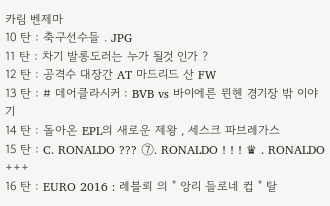카림 벤제마
10 탄 : 축구선수들 . JPG
11 탄 : 차기 발롱도러는 누가 될것 인가 ?
12 탄 : 공격수 대장간 AT 마드리드 산 FW
13 탄 : # 데어클라시커 : BVB vs 바이에른 뮌헨 경기장 밖 이야기
14 탄 : 돌아온 EPL의 새로운 제왕 , 세스크 파브레가스
15 탄 : C. RONALDO ??? ⑦. RONALDO ! ! ! ♛ . RONALDO +++
16 탄 : EURO 2016 : 레블뢰 의 " 앙리 들로네 컵 " 탈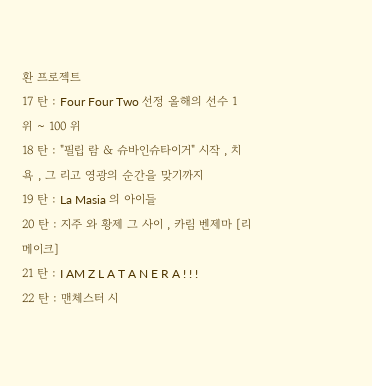환 프로젝트
17 탄 : Four Four Two 선정 올해의 선수 1 위 ~ 100 위
18 탄 : "필립 람 & 슈바인슈타이거" 시작 , 치욕 , 그 리고 영광의 순간을 맞기까지
19 탄 : La Masia 의 아이들
20 탄 : 지주 와 황제 그 사이 , 카림 벤제마 [리메이크]
21 탄 : I AM Z L A T A N E R A ! ! !
22 탄 : 맨체스터 시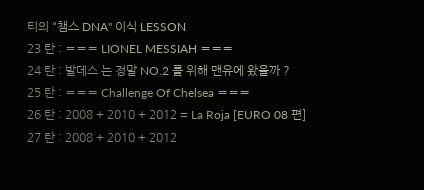티의 "챔스 DNA" 이식 LESSON
23 탄 : 〓〓〓 LIONEL MESSIAH 〓〓〓
24 탄 : 발데스 는 정말 NO.2 를 위해 맨유에 왔을까 ?
25 탄 : 〓〓〓 Challenge Of Chelsea 〓〓〓
26 탄 : 2008 + 2010 + 2012 = La Roja [EURO 08 편]
27 탄 : 2008 + 2010 + 2012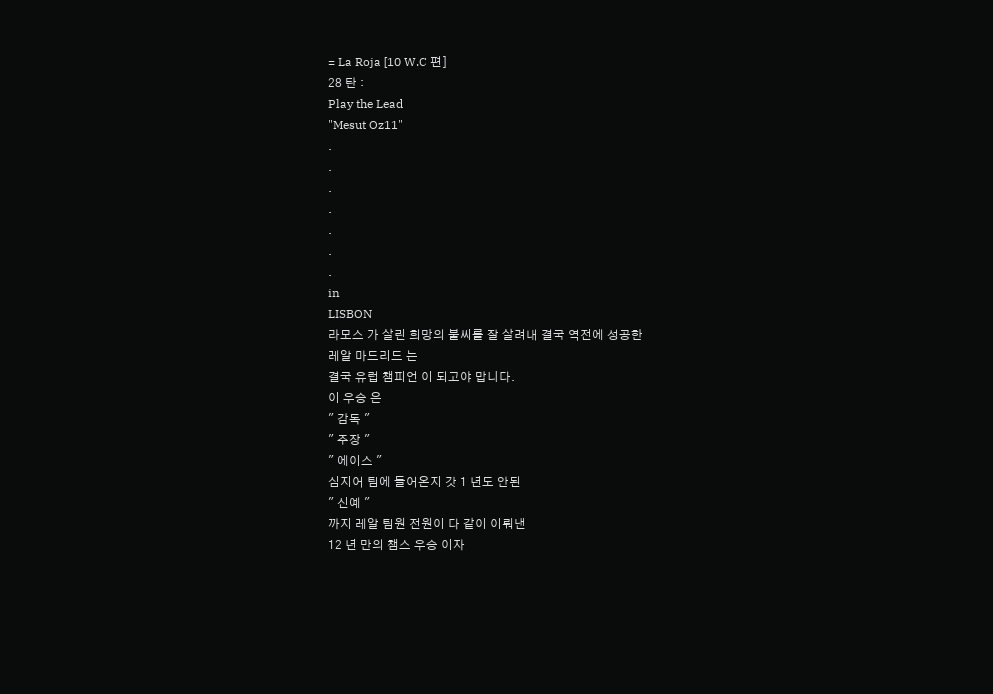= La Roja [10 W.C 편]
28 탄 :
Play the Lead
"Mesut Oz11"
.
.
.
.
.
.
.
in
LISBON
라모스 가 살린 희망의 불씨를 잘 살려내 결국 역전에 성공한
레알 마드리드 는
결국 유럽 챔피언 이 되고야 맙니다.
이 우승 은
" 감독 "
" 주장 "
" 에이스 "
심지어 팀에 들어온지 갓 1 년도 안된
" 신예 "
까지 레알 팀원 전원이 다 같이 이뤄낸
12 년 만의 챔스 우승 이자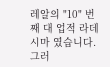레알의 "10" 번째 대 업적 라데시마 였습니다.
그러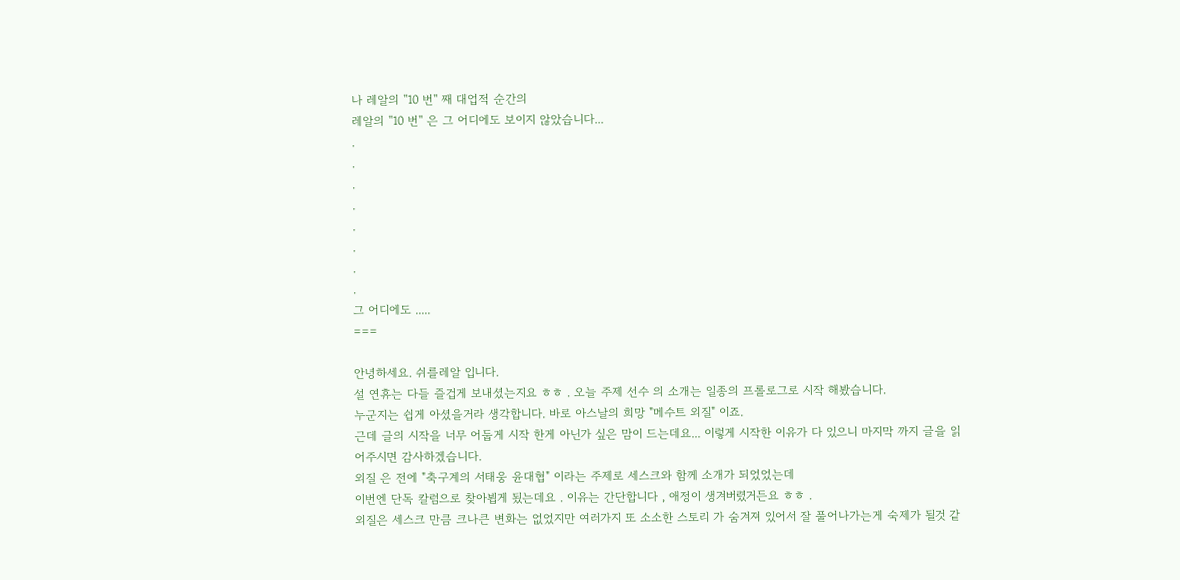나 레알의 ''10 번'' 째 대업적 순간의
레알의 ''10 번'' 은 그 어디에도 보이지 않았습니다...
.
.
.
.
.
.
.
.
그 어디에도 .....
===

안녕하세요. 쉬를레알 입니다.
설 연휴는 다들 즐겁게 보내셨는지요 ㅎㅎ . 오늘 주제 선수 의 소개는 일종의 프롤로그로 시작 해봤습니다.
누군지는 쉽게 아셨을거라 생각합니다. 바로 아스날의 희망 "메수트 외질" 이죠.
근데 글의 시작을 너무 어둡게 시작 한게 아닌가 싶은 맘이 드는데요... 이렇게 시작한 이유가 다 있으니 마지막 까지 글을 읽어주시면 감사하겠습니다.
외질 은 전에 "축구계의 서태웅 윤대협" 이라는 주제로 세스크와 함께 소개가 되었었는데
이번엔 단독 칼럼으로 찾아뵙게 됬는데요 . 이유는 간단합니다 , 애정이 생겨버렸거든요 ㅎㅎ .
외질은 세스크 만큼 크나큰 변화는 없었지만 여러가지 또 소소한 스토리 가 숨겨져 있어서 잘 풀어나가는게 숙제가 될것 같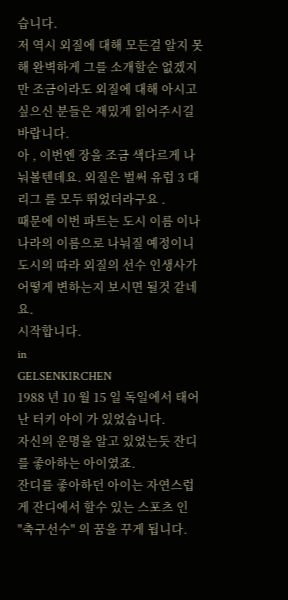습니다.
저 역시 외질에 대해 모든걸 알지 못해 완벽하게 그를 소개할순 없겠지만 조금이라도 외질에 대해 아시고 싶으신 분들은 재밌게 읽어주시길 바랍니다.
아 , 이번엔 장을 조금 색다르게 나눠볼텐데요. 외질은 벌써 유럽 3 대 리그 를 모두 뛰었더라구요 .
때문에 이번 파트는 도시 이름 이나 나라의 이름으로 나눠질 예정이니 도시의 따라 외질의 선수 인생사가 어떻게 변하는지 보시면 될것 같네요.
시작합니다.
in
GELSENKIRCHEN
1988 년 10 월 15 일 독일에서 태어난 터키 아이 가 있었습니다.
자신의 운명을 알고 있었는듯 잔디를 좋아하는 아이였죠.
잔디를 좋아하던 아이는 자연스럽게 잔디에서 할수 있는 스포츠 인
"축구선수" 의 꿈을 꾸게 됩니다.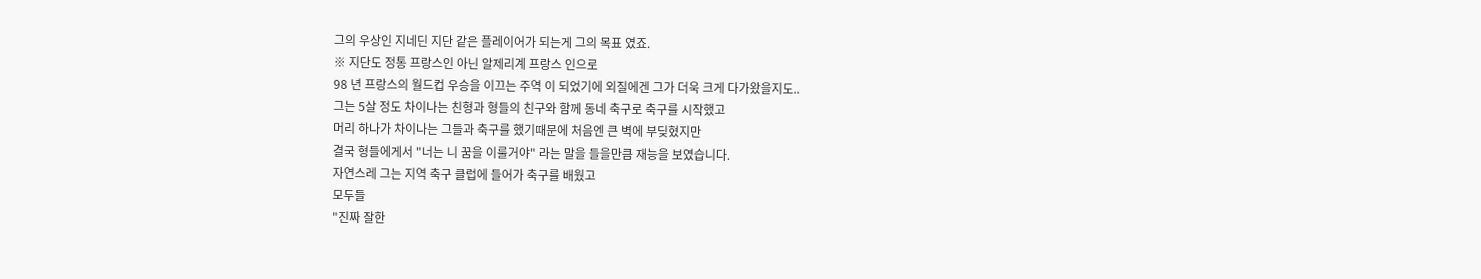그의 우상인 지네딘 지단 같은 플레이어가 되는게 그의 목표 였죠.
※ 지단도 정통 프랑스인 아닌 알제리계 프랑스 인으로
98 년 프랑스의 월드컵 우승을 이끄는 주역 이 되었기에 외질에겐 그가 더욱 크게 다가왔을지도..
그는 5살 정도 차이나는 친형과 형들의 친구와 함께 동네 축구로 축구를 시작했고
머리 하나가 차이나는 그들과 축구를 했기때문에 처음엔 큰 벽에 부딪혔지만
결국 형들에게서 "너는 니 꿈을 이룰거야" 라는 말을 들을만큼 재능을 보였습니다.
자연스레 그는 지역 축구 클럽에 들어가 축구를 배웠고
모두들
"진짜 잘한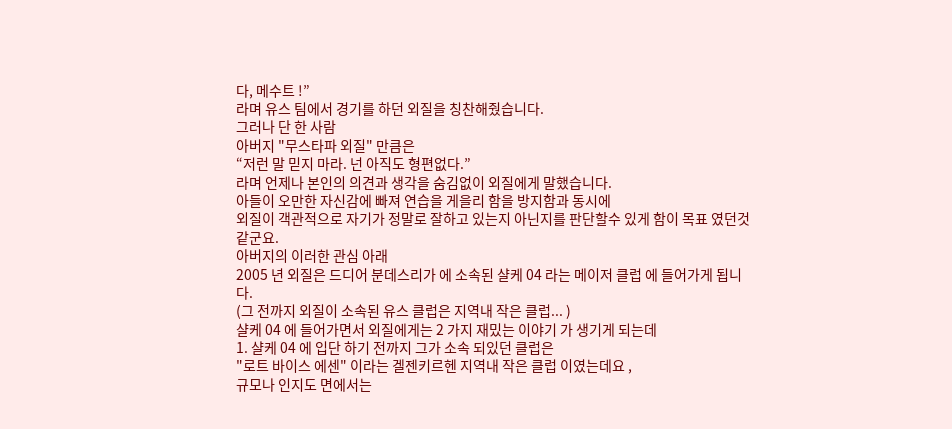다, 메수트 !”
라며 유스 팀에서 경기를 하던 외질을 칭찬해줬습니다.
그러나 단 한 사람
아버지 "무스타파 외질" 만큼은
“저런 말 믿지 마라. 넌 아직도 형편없다.”
라며 언제나 본인의 의견과 생각을 숨김없이 외질에게 말했습니다.
아들이 오만한 자신감에 빠져 연습을 게을리 함을 방지함과 동시에
외질이 객관적으로 자기가 정말로 잘하고 있는지 아닌지를 판단할수 있게 함이 목표 였던것 같군요.
아버지의 이러한 관심 아래
2005 년 외질은 드디어 분데스리가 에 소속된 샬케 04 라는 메이저 클럽 에 들어가게 됩니다.
(그 전까지 외질이 소속된 유스 클럽은 지역내 작은 클럽... )
샬케 04 에 들어가면서 외질에게는 2 가지 재밌는 이야기 가 생기게 되는데
1. 샬케 04 에 입단 하기 전까지 그가 소속 되있던 클럽은
"로트 바이스 에센" 이라는 겔젠키르헨 지역내 작은 클럽 이였는데요 ,
규모나 인지도 면에서는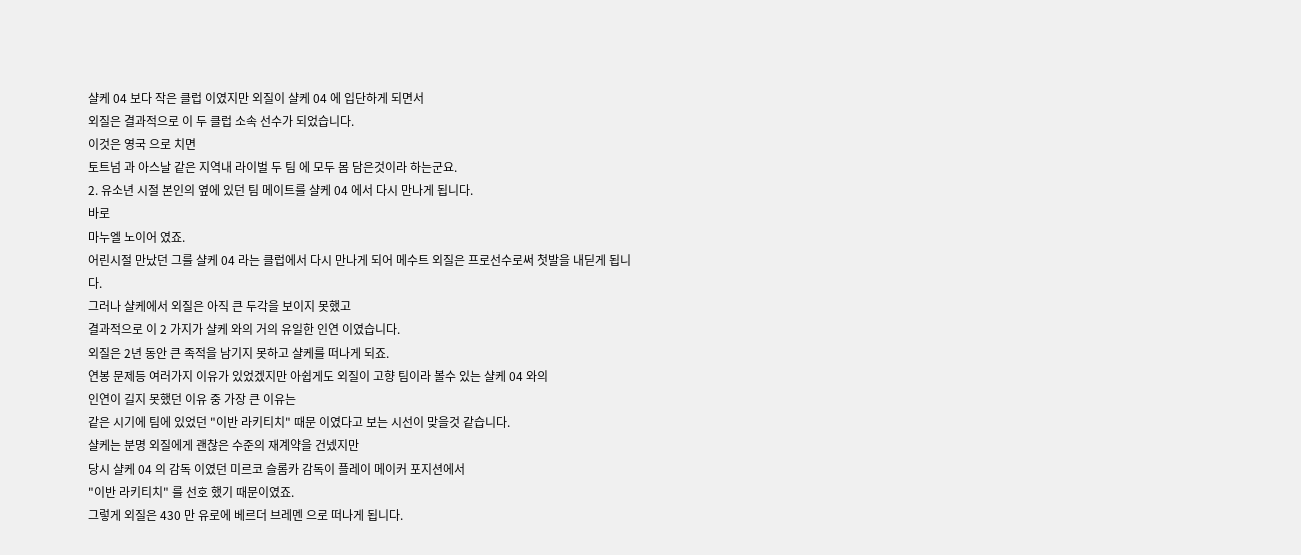샬케 04 보다 작은 클럽 이였지만 외질이 샬케 04 에 입단하게 되면서
외질은 결과적으로 이 두 클럽 소속 선수가 되었습니다.
이것은 영국 으로 치면
토트넘 과 아스날 같은 지역내 라이벌 두 팀 에 모두 몸 담은것이라 하는군요.
2. 유소년 시절 본인의 옆에 있던 팀 메이트를 샬케 04 에서 다시 만나게 됩니다.
바로
마누엘 노이어 였죠.
어린시절 만났던 그를 샬케 04 라는 클럽에서 다시 만나게 되어 메수트 외질은 프로선수로써 첫발을 내딛게 됩니다.
그러나 샬케에서 외질은 아직 큰 두각을 보이지 못했고
결과적으로 이 2 가지가 샬케 와의 거의 유일한 인연 이였습니다.
외질은 2년 동안 큰 족적을 남기지 못하고 샬케를 떠나게 되죠.
연봉 문제등 여러가지 이유가 있었겠지만 아쉽게도 외질이 고향 팀이라 볼수 있는 샬케 04 와의
인연이 길지 못했던 이유 중 가장 큰 이유는
같은 시기에 팀에 있었던 "이반 라키티치" 때문 이였다고 보는 시선이 맞을것 같습니다.
샬케는 분명 외질에게 괜찮은 수준의 재계약을 건넸지만
당시 샬케 04 의 감독 이였던 미르코 슬롬카 감독이 플레이 메이커 포지션에서
"이반 라키티치" 를 선호 했기 때문이였죠.
그렇게 외질은 430 만 유로에 베르더 브레멘 으로 떠나게 됩니다.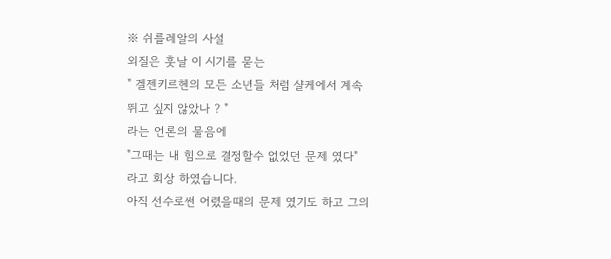※ 쉬를레알의 사설
외질은 훗날 이 시기를 묻는
" 겔젠키르헨의 모든 소년들 처럼 샬케에서 계속 뛰고 싶지 않았나 ? "
라는 언론의 물음에
"그때는 내 힘으로 결정할수 없었던 문제 였다"
라고 회상 하였습니다.
아직 선수로썬 어렸을때의 문제 였기도 하고 그의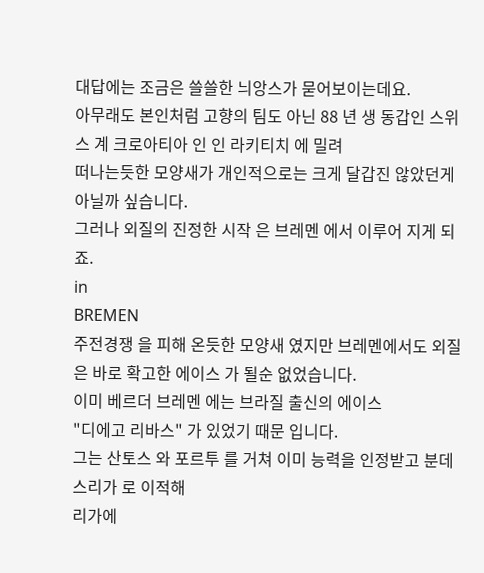대답에는 조금은 쓸쓸한 늬앙스가 묻어보이는데요.
아무래도 본인처럼 고향의 팀도 아닌 88 년 생 동갑인 스위스 계 크로아티아 인 인 라키티치 에 밀려
떠나는듯한 모양새가 개인적으로는 크게 달갑진 않았던게 아닐까 싶습니다.
그러나 외질의 진정한 시작 은 브레멘 에서 이루어 지게 되죠.
in
BREMEN
주전경쟁 을 피해 온듯한 모양새 였지만 브레멘에서도 외질은 바로 확고한 에이스 가 될순 없었습니다.
이미 베르더 브레멘 에는 브라질 출신의 에이스
"디에고 리바스" 가 있었기 때문 입니다.
그는 산토스 와 포르투 를 거쳐 이미 능력을 인정받고 분데스리가 로 이적해
리가에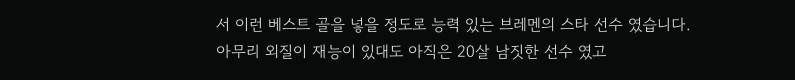서 이런 베스트 골을 넣을 정도로 능력 있는 브레멘의 스타 선수 였습니다.
아무리 외질이 재능이 있대도 아직은 20살 남짓한 선수 였고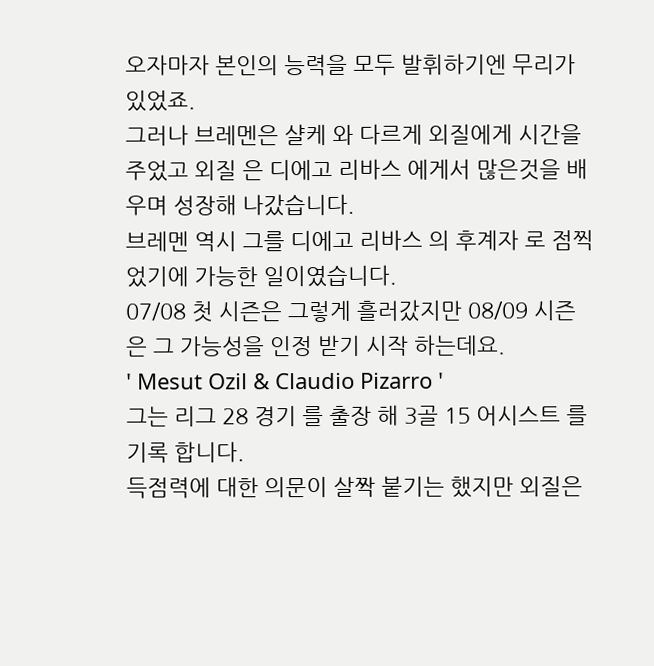오자마자 본인의 능력을 모두 발휘하기엔 무리가 있었죠.
그러나 브레멘은 샬케 와 다르게 외질에게 시간을 주었고 외질 은 디에고 리바스 에게서 많은것을 배우며 성장해 나갔습니다.
브레멘 역시 그를 디에고 리바스 의 후계자 로 점찍었기에 가능한 일이였습니다.
07/08 첫 시즌은 그렇게 흘러갔지만 08/09 시즌 은 그 가능성을 인정 받기 시작 하는데요.
' Mesut Ozil & Claudio Pizarro '
그는 리그 28 경기 를 출장 해 3골 15 어시스트 를 기록 합니다.
득점력에 대한 의문이 살짝 붙기는 했지만 외질은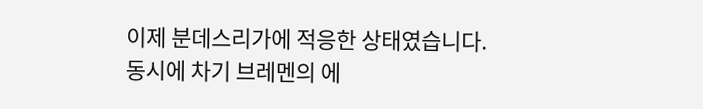이제 분데스리가에 적응한 상태였습니다.
동시에 차기 브레멘의 에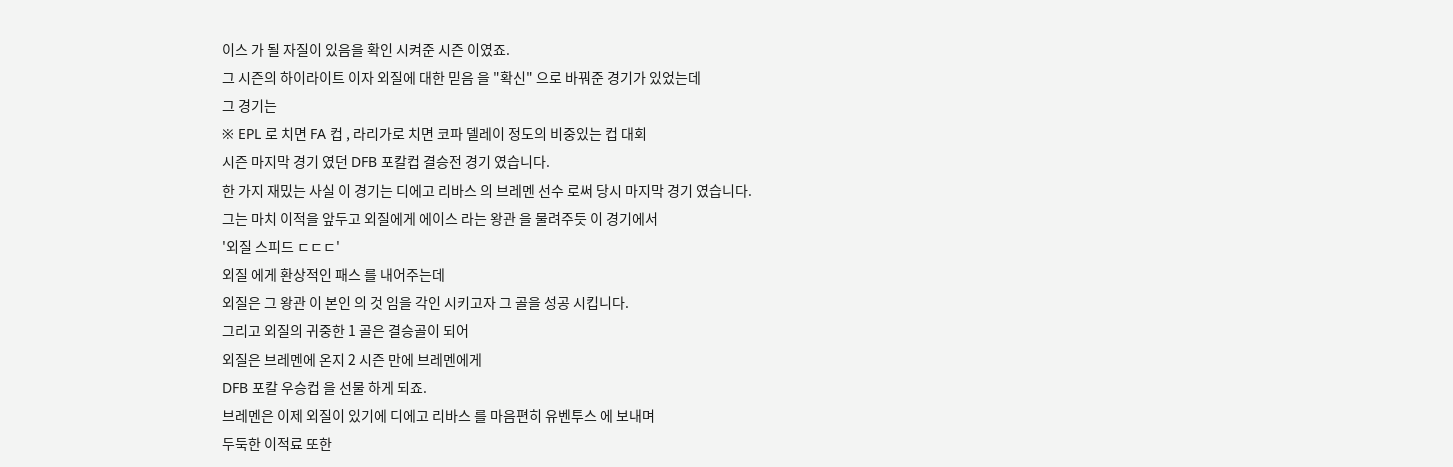이스 가 될 자질이 있음을 확인 시켜준 시즌 이였죠.
그 시즌의 하이라이트 이자 외질에 대한 믿음 을 "확신" 으로 바꿔준 경기가 있었는데
그 경기는
※ EPL 로 치면 FA 컵 , 라리가로 치면 코파 델레이 정도의 비중있는 컵 대회
시즌 마지막 경기 였던 DFB 포칼컵 결승전 경기 였습니다.
한 가지 재밌는 사실 이 경기는 디에고 리바스 의 브레멘 선수 로써 당시 마지막 경기 였습니다.
그는 마치 이적을 앞두고 외질에게 에이스 라는 왕관 을 물려주듯 이 경기에서
'외질 스피드 ㄷㄷㄷ'
외질 에게 환상적인 패스 를 내어주는데
외질은 그 왕관 이 본인 의 것 임을 각인 시키고자 그 골을 성공 시킵니다.
그리고 외질의 귀중한 1 골은 결승골이 되어
외질은 브레멘에 온지 2 시즌 만에 브레멘에게
DFB 포칼 우승컵 을 선물 하게 되죠.
브레멘은 이제 외질이 있기에 디에고 리바스 를 마음편히 유벤투스 에 보내며
두둑한 이적료 또한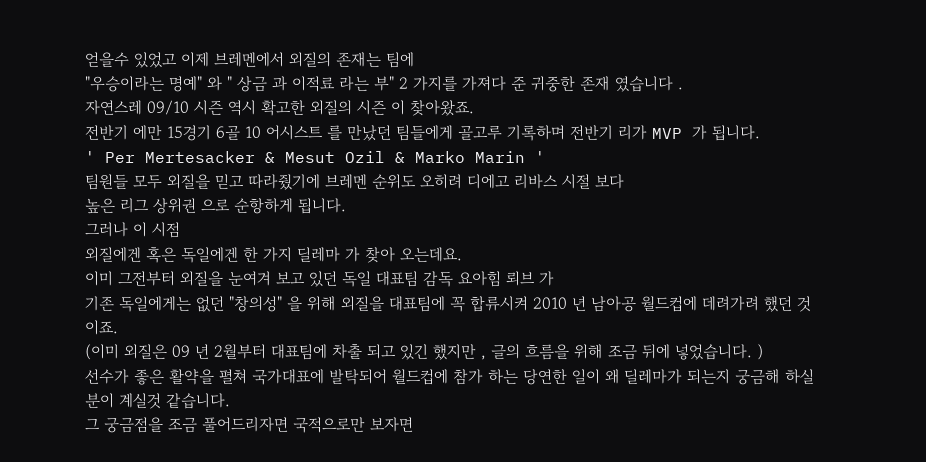얻을수 있었고 이제 브레멘에서 외질의 존재는 팀에
"우승이라는 명예" 와 " 상금 과 이적료 라는 부" 2 가지를 가져다 준 귀중한 존재 였습니다 .
자연스레 09/10 시즌 역시 확고한 외질의 시즌 이 찾아왔죠.
전반기 에만 15경기 6골 10 어시스트 를 만났던 팀들에게 골고루 기록하며 전반기 리가 MVP 가 됩니다.
' Per Mertesacker & Mesut Ozil & Marko Marin '
팀원들 모두 외질을 믿고 따라줬기에 브레멘 순위도 오히려 디에고 리바스 시절 보다
높은 리그 상위권 으로 순항하게 됩니다.
그러나 이 시점
외질에겐 혹은 독일에겐 한 가지 딜레마 가 찾아 오는데요.
이미 그전부터 외질을 눈여겨 보고 있던 독일 대표팀 감독 요아힘 뢰브 가
기존 독일에게는 없던 "창의성" 을 위해 외질을 대표팀에 꼭 합류시켜 2010 년 남아공 월드컵에 데려가려 했던 것이죠.
(이미 외질은 09 년 2월부터 대표팀에 차출 되고 있긴 했지만 , 글의 흐름을 위해 조금 뒤에 넣었습니다. )
선수가 좋은 활약을 펼쳐 국가대표에 발탁되어 월드컵에 참가 하는 당연한 일이 왜 딜레마가 되는지 궁금해 하실 분이 계실것 같습니다.
그 궁금점을 조금 풀어드리자면 국적으로만 보자면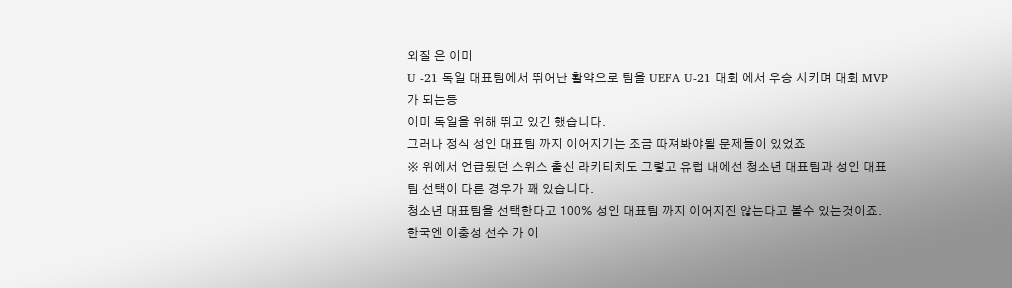외질 은 이미
U -21 독일 대표팀에서 뛰어난 활약으로 팀을 UEFA U-21 대회 에서 우승 시키며 대회 MVP 가 되는등
이미 독일을 위해 뛰고 있긴 했습니다.
그러나 정식 성인 대표팀 까지 이어지기는 조금 따져봐야될 문제들이 있었죠
※ 위에서 언급됬던 스위스 출신 라키티치도 그렇고 유럽 내에선 청소년 대표팀과 성인 대표팀 선택이 다른 경우가 꽤 있습니다.
청소년 대표팀을 선택한다고 100% 성인 대표팀 까지 이어지진 않는다고 볼수 있는것이죠. 한국엔 이충성 선수 가 이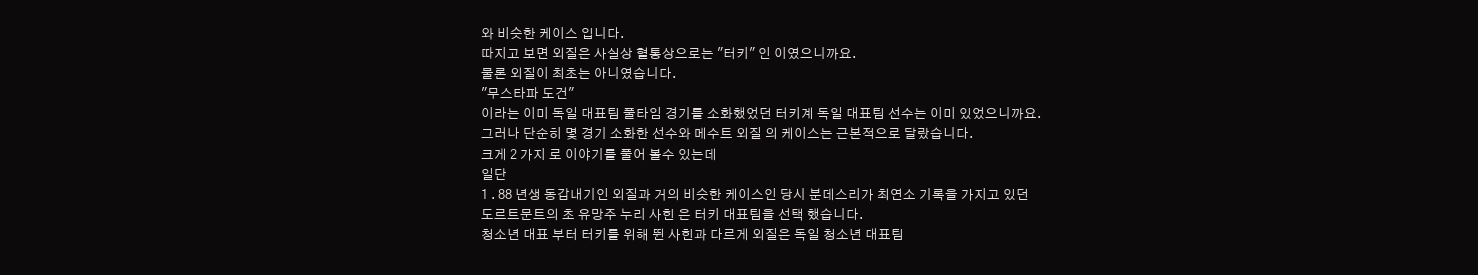와 비슷한 케이스 입니다.
따지고 보면 외질은 사실상 혈통상으로는 "터키" 인 이였으니까요.
물론 외질이 최초는 아니였습니다.
"무스타파 도건"
이라는 이미 독일 대표팀 풀타임 경기를 소화했었던 터키계 독일 대표팀 선수는 이미 있었으니까요.
그러나 단순히 몇 경기 소화한 선수와 메수트 외질 의 케이스는 근본적으로 달랐습니다.
크게 2 가지 로 이야기를 풀어 볼수 있는데
일단
1 . 88 년생 동갑내기인 외질과 거의 비슷한 케이스인 당시 분데스리가 최연소 기록을 가지고 있던
도르트문트의 초 유망주 누리 사힌 은 터키 대표팀을 선택 했습니다.
청소년 대표 부터 터키를 위해 뛴 사힌과 다르게 외질은 독일 청소년 대표팀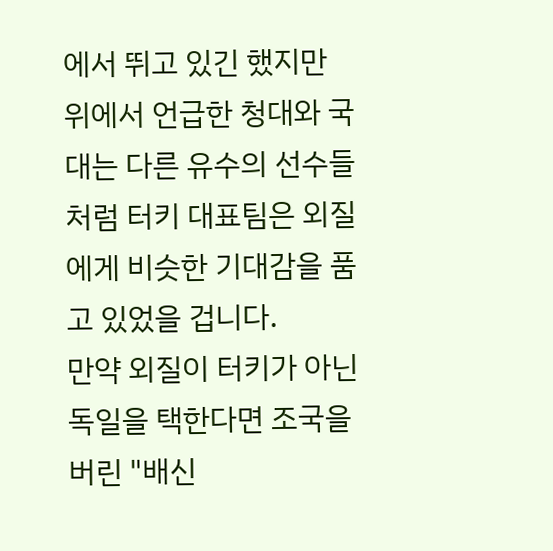에서 뛰고 있긴 했지만
위에서 언급한 청대와 국대는 다른 유수의 선수들처럼 터키 대표팀은 외질에게 비슷한 기대감을 품고 있었을 겁니다.
만약 외질이 터키가 아닌 독일을 택한다면 조국을 버린 "배신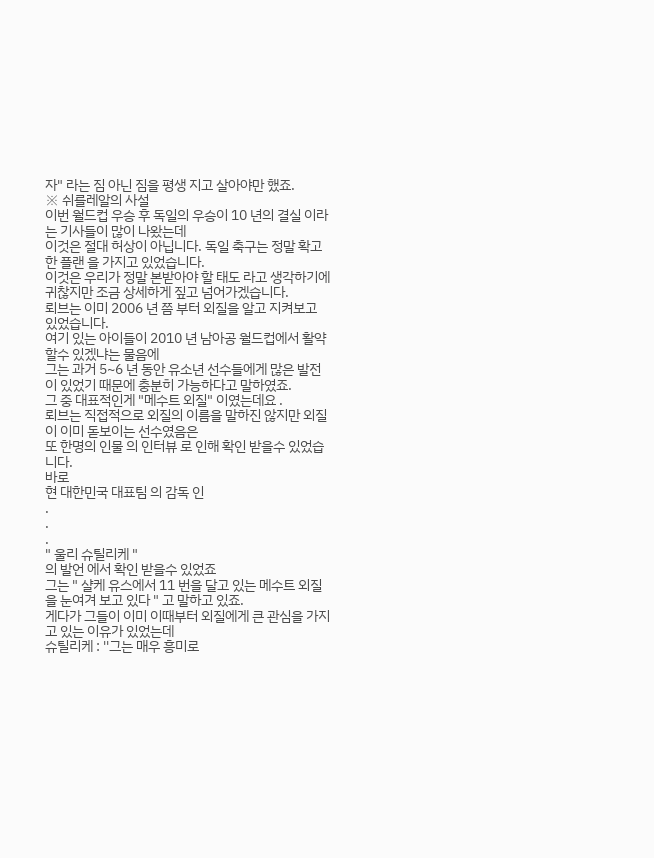자" 라는 짐 아닌 짐을 평생 지고 살아야만 했죠.
※ 쉬를레알의 사설
이번 월드컵 우승 후 독일의 우승이 10 년의 결실 이라는 기사들이 많이 나왔는데
이것은 절대 허상이 아닙니다. 독일 축구는 정말 확고한 플랜 을 가지고 있었습니다.
이것은 우리가 정말 본받아야 할 태도 라고 생각하기에 귀찮지만 조금 상세하게 짚고 넘어가겠습니다.
뢰브는 이미 2006 년 쯤 부터 외질을 알고 지켜보고 있었습니다.
여기 있는 아이들이 2010 년 남아공 월드컵에서 활약할수 있겠냐는 물음에
그는 과거 5~6 년 동안 유소년 선수들에게 많은 발전이 있었기 때문에 충분히 가능하다고 말하였죠.
그 중 대표적인게 "메수트 외질" 이였는데요 .
뢰브는 직접적으로 외질의 이름을 말하진 않지만 외질이 이미 돋보이는 선수였음은
또 한명의 인물 의 인터뷰 로 인해 확인 받을수 있었습니다.
바로
현 대한민국 대표팀 의 감독 인
.
.
.
" 울리 슈틸리케 "
의 발언 에서 확인 받을수 있었죠
그는 " 샬케 유스에서 11 번을 달고 있는 메수트 외질을 눈여겨 보고 있다 " 고 말하고 있죠.
게다가 그들이 이미 이때부터 외질에게 큰 관심을 가지고 있는 이유가 있었는데
슈틸리케 : ''그는 매우 흥미로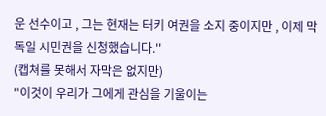운 선수이고 , 그는 현재는 터키 여권을 소지 중이지만 , 이제 막 독일 시민권을 신청했습니다.''
(캡쳐를 못해서 자막은 없지만)
"이것이 우리가 그에게 관심을 기울이는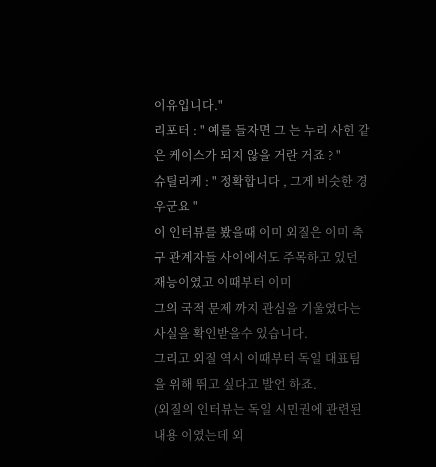이유입니다."
리포터 : " 예를 들자면 그 는 누리 사힌 같은 케이스가 되지 않을 거란 거죠 ? "
슈틸리케 : " 정확합니다 , 그게 비슷한 경우군요 "
이 인터뷰를 봤을때 이미 외질은 이미 축구 관계자들 사이에서도 주목하고 있던 재능이였고 이때부터 이미
그의 국적 문제 까지 관심을 기울였다는 사실을 확인받을수 있습니다.
그리고 외질 역시 이때부터 독일 대표팀 을 위해 뛰고 싶다고 발언 하죠.
(외질의 인터뷰는 독일 시민권에 관련된 내용 이였는데 외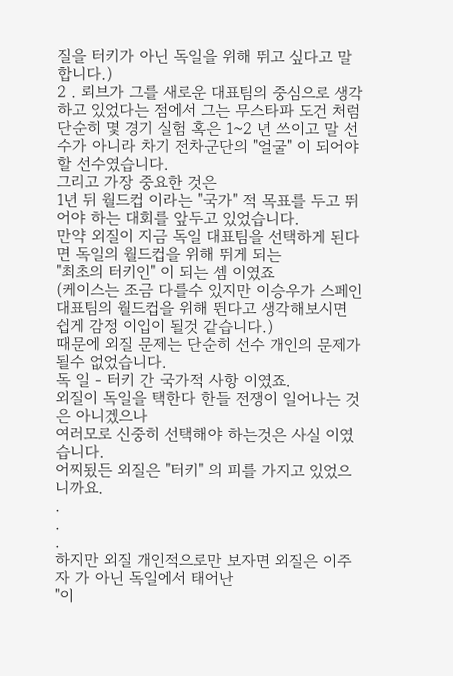질을 터키가 아닌 독일을 위해 뛰고 싶다고 말합니다.)
2 . 뢰브가 그를 새로운 대표팀의 중심으로 생각하고 있었다는 점에서 그는 무스타파 도건 처럼
단순히 몇 경기 실험 혹은 1~2 년 쓰이고 말 선수가 아니라 차기 전차군단의 "얼굴" 이 되어야할 선수였습니다.
그리고 가장 중요한 것은
1년 뒤 월드컵 이라는 "국가" 적 목표를 두고 뛰어야 하는 대회를 앞두고 있었습니다.
만약 외질이 지금 독일 대표팀을 선택하게 된다면 독일의 월드컵을 위해 뛰게 되는
"최초의 터키인" 이 되는 셈 이였죠
(케이스는 조금 다를수 있지만 이승우가 스페인 대표팀의 월드컵을 위해 뛴다고 생각해보시면 쉽게 감정 이입이 될것 같습니다.)
때문에 외질 문제는 단순히 선수 개인의 문제가 될수 없었습니다.
독 일 - 터키 간 국가적 사항 이였죠.
외질이 독일을 택한다 한들 전쟁이 일어나는 것은 아니겠으나
여러모로 신중히 선택해야 하는것은 사실 이였습니다.
어찌됬든 외질은 "터키" 의 피를 가지고 있었으니까요.
.
.
.
하지만 외질 개인적으로만 보자면 외질은 이주자 가 아닌 독일에서 태어난
"이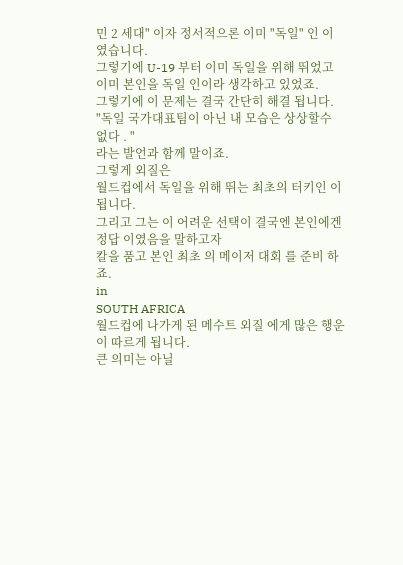민 2 세대" 이자 정서적으론 이미 "독일" 인 이였습니다.
그렇기에 U-19 부터 이미 독일을 위해 뛰었고 이미 본인을 독일 인이라 생각하고 있었죠.
그렇기에 이 문제는 결국 간단히 해결 됩니다.
"독일 국가대표팀이 아닌 내 모습은 상상할수 없다 . "
라는 발언과 함께 말이죠.
그렇게 외질은
월드컵에서 독일을 위해 뛰는 최초의 터키인 이 됩니다.
그리고 그는 이 어려운 선택이 결국엔 본인에겐 정답 이였음을 말하고자
칼을 품고 본인 최초 의 메이저 대회 를 준비 하죠.
in
SOUTH AFRICA
월드컵에 나가게 된 메수트 외질 에게 많은 행운이 따르게 됩니다.
큰 의미는 아닐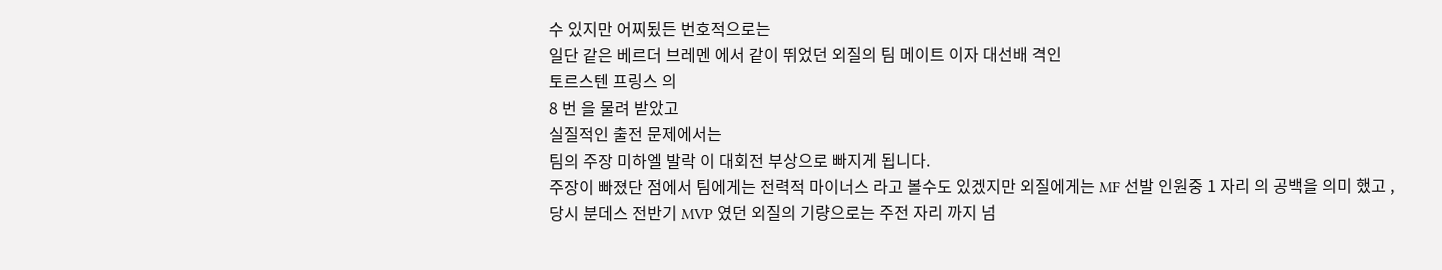수 있지만 어찌됬든 번호적으로는
일단 같은 베르더 브레멘 에서 같이 뛰었던 외질의 팀 메이트 이자 대선배 격인
토르스텐 프링스 의
8 번 을 물려 받았고
실질적인 출전 문제에서는
팀의 주장 미하엘 발락 이 대회전 부상으로 빠지게 됩니다.
주장이 빠졌단 점에서 팀에게는 전력적 마이너스 라고 볼수도 있겠지만 외질에게는 MF 선발 인원중 1 자리 의 공백을 의미 했고 ,
당시 분데스 전반기 MVP 였던 외질의 기량으로는 주전 자리 까지 넘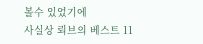볼수 있었기에
사실상 뢰브의 베스트 11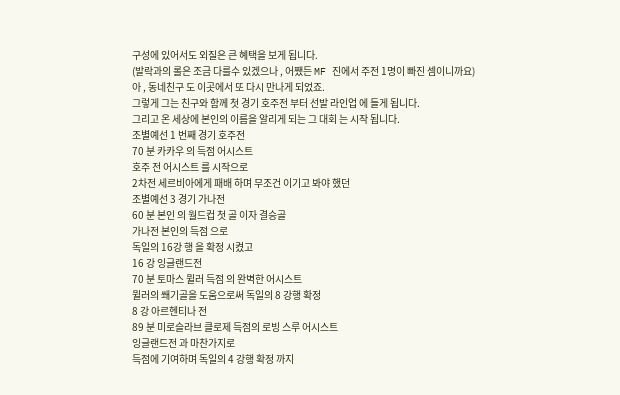구성에 있어서도 외질은 큰 혜택을 보게 됩니다.
(발락과의 롤은 조금 다를수 있겠으나 , 어쨌든 MF 진에서 주전 1명이 빠진 셈이니까요)
아 , 동네친구 도 이곳에서 또 다시 만나게 되었죠.
그렇게 그는 친구와 함께 첫 경기 호주전 부터 선발 라인업 에 들게 됩니다.
그리고 온 세상에 본인의 이름을 알리게 되는 그 대회 는 시작 됩니다.
조별예선 1 번째 경기 호주전
70 분 카카우 의 득점 어시스트
호주 전 어시스트 를 시작으로
2차전 세르비아에게 패배 하며 무조건 이기고 봐야 했던
조별예선 3 경기 가나전
60 분 본인 의 월드컵 첫 골 이자 결승골
가나전 본인의 득점 으로
독일의 16강 행 을 확정 시켰고
16 강 잉글랜드전
70 분 토마스 뮐러 득점 의 완벽한 어시스트
뮐러의 쐐기골을 도움으로써 독일의 8 강행 확정
8 강 아르헨티나 전
89 분 미로슬라브 클로제 득점의 로빙 스루 어시스트
잉글랜드전 과 마찬가지로
득점에 기여하며 독일의 4 강행 확정 까지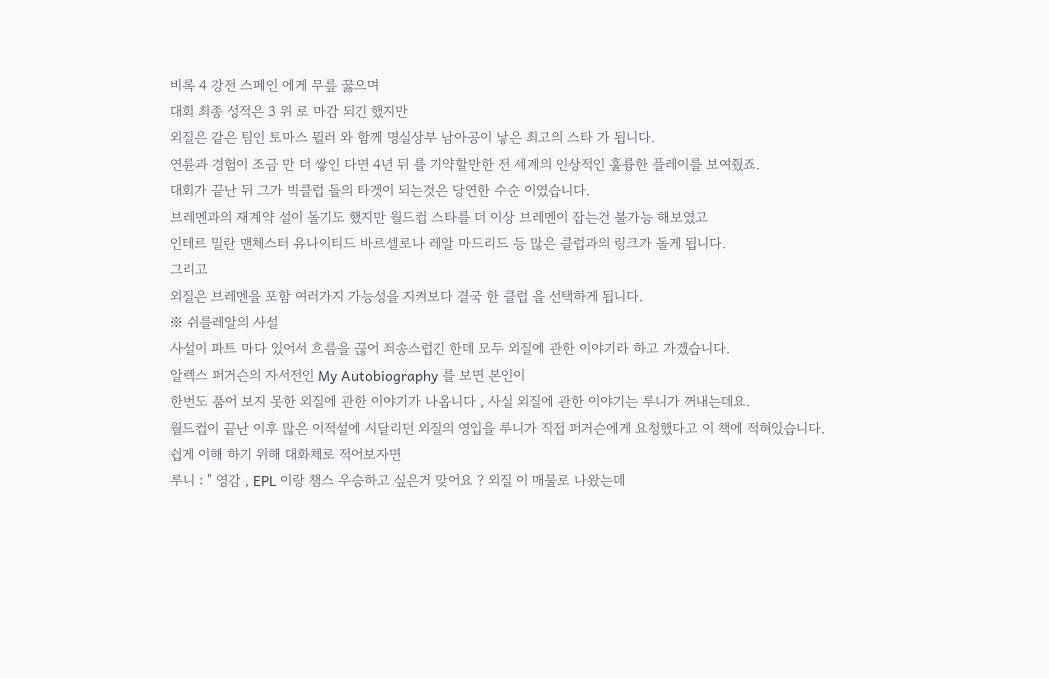비록 4 강전 스페인 에게 무릎 꿇으며
대회 최종 성적은 3 위 로 마감 되긴 했지만
외질은 같은 팀인 토마스 뮐러 와 함께 명실상부 남아공이 낳은 최고의 스타 가 됩니다.
연륜과 경험이 조금 만 더 쌓인 다면 4년 뒤 를 기약할만한 전 세계의 인상적인 훌륭한 플레이를 보여줬죠.
대회가 끝난 뒤 그가 빅클럽 들의 타겟이 되는것은 당연한 수순 이였습니다.
브레멘과의 재계약 설이 돌기도 했지만 월드컵 스타를 더 이상 브레멘이 잡는건 불가능 해보였고
인테르 밀란 맨체스터 유나이티드 바르셀로나 레알 마드리드 등 많은 클럽과의 링크가 돌게 됩니다.
그리고
외질은 브레멘을 포함 여러가지 가능성을 지켜보다 결국 한 클럽 을 선택하게 됩니다.
※ 쉬를레알의 사설
사설이 파트 마다 있어서 흐름을 끊어 죄송스럽긴 한데 모두 외질에 관한 이야기라 하고 가겠습니다.
알렉스 퍼거슨의 자서전인 My Autobiography 를 보면 본인이
한번도 품어 보지 못한 외질에 관한 이야기가 나옵니다 , 사실 외질에 관한 이야기는 루니가 꺼내는데요.
월드컵이 끝난 이후 많은 이적설에 시달리던 외질의 영입을 루니가 직접 퍼거슨에게 요청했다고 이 책에 적혀있습니다.
쉽게 이해 하기 위해 대화체로 적어보자면
루니 : " 영감 , EPL 이랑 챔스 우승하고 싶은거 맞어요 ? 외질 이 매물로 나왔는데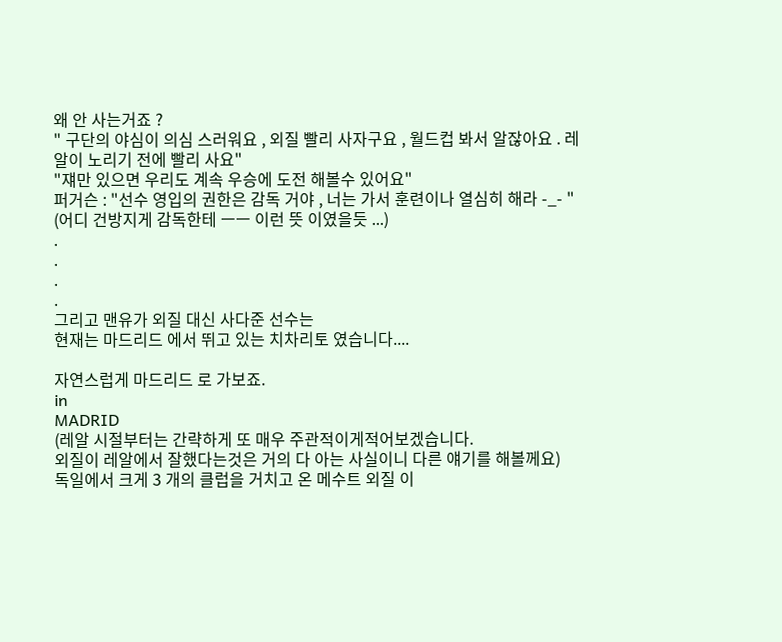왜 안 사는거죠 ?
" 구단의 야심이 의심 스러워요 , 외질 빨리 사자구요 , 월드컵 봐서 알잖아요 . 레알이 노리기 전에 빨리 사요"
"쟤만 있으면 우리도 계속 우승에 도전 해볼수 있어요"
퍼거슨 : "선수 영입의 권한은 감독 거야 , 너는 가서 훈련이나 열심히 해라 -_- "
(어디 건방지게 감독한테 ㅡㅡ 이런 뜻 이였을듯 ...)
.
.
.
.
그리고 맨유가 외질 대신 사다준 선수는
현재는 마드리드 에서 뛰고 있는 치차리토 였습니다....

자연스럽게 마드리드 로 가보죠.
in
MADRID
(레알 시절부터는 간략하게 또 매우 주관적이게적어보겠습니다.
외질이 레알에서 잘했다는것은 거의 다 아는 사실이니 다른 얘기를 해볼께요)
독일에서 크게 3 개의 클럽을 거치고 온 메수트 외질 이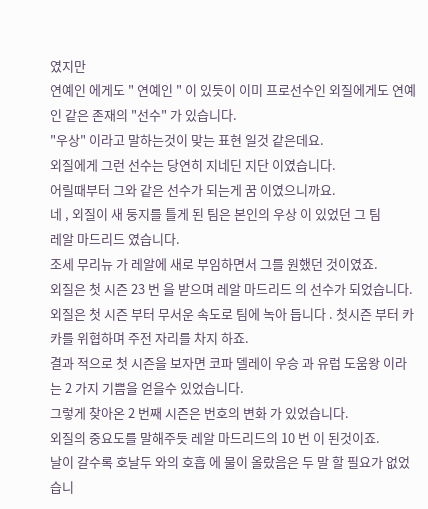였지만
연예인 에게도 " 연예인 " 이 있듯이 이미 프로선수인 외질에게도 연예인 같은 존재의 "선수" 가 있습니다.
"우상" 이라고 말하는것이 맞는 표현 일것 같은데요.
외질에게 그런 선수는 당연히 지네딘 지단 이였습니다.
어릴때부터 그와 같은 선수가 되는게 꿈 이였으니까요.
네 , 외질이 새 둥지를 틀게 된 팀은 본인의 우상 이 있었던 그 팀
레알 마드리드 였습니다.
조세 무리뉴 가 레알에 새로 부임하면서 그를 원했던 것이였죠.
외질은 첫 시즌 23 번 을 받으며 레알 마드리드 의 선수가 되었습니다.
외질은 첫 시즌 부터 무서운 속도로 팀에 녹아 듭니다 . 첫시즌 부터 카카를 위협하며 주전 자리를 차지 하죠.
결과 적으로 첫 시즌을 보자면 코파 델레이 우승 과 유럽 도움왕 이라는 2 가지 기쁨을 얻을수 있었습니다.
그렇게 찾아온 2 번째 시즌은 번호의 변화 가 있었습니다.
외질의 중요도를 말해주듯 레알 마드리드의 10 번 이 된것이죠.
날이 갈수록 호날두 와의 호흡 에 물이 올랐음은 두 말 할 필요가 없었습니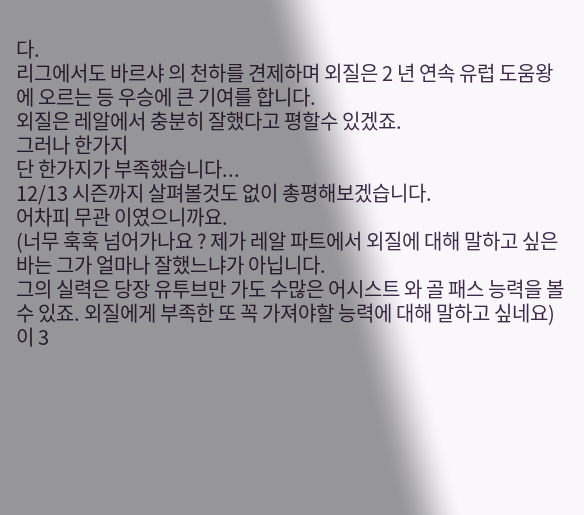다.
리그에서도 바르샤 의 천하를 견제하며 외질은 2 년 연속 유럽 도움왕 에 오르는 등 우승에 큰 기여를 합니다.
외질은 레알에서 충분히 잘했다고 평할수 있겠죠.
그러나 한가지
단 한가지가 부족했습니다...
12/13 시즌까지 살펴볼것도 없이 총평해보겠습니다.
어차피 무관 이였으니까요.
(너무 훅훅 넘어가나요 ? 제가 레알 파트에서 외질에 대해 말하고 싶은 바는 그가 얼마나 잘했느냐가 아닙니다.
그의 실력은 당장 유투브만 가도 수많은 어시스트 와 골 패스 능력을 볼수 있죠. 외질에게 부족한 또 꼭 가져야할 능력에 대해 말하고 싶네요)
이 3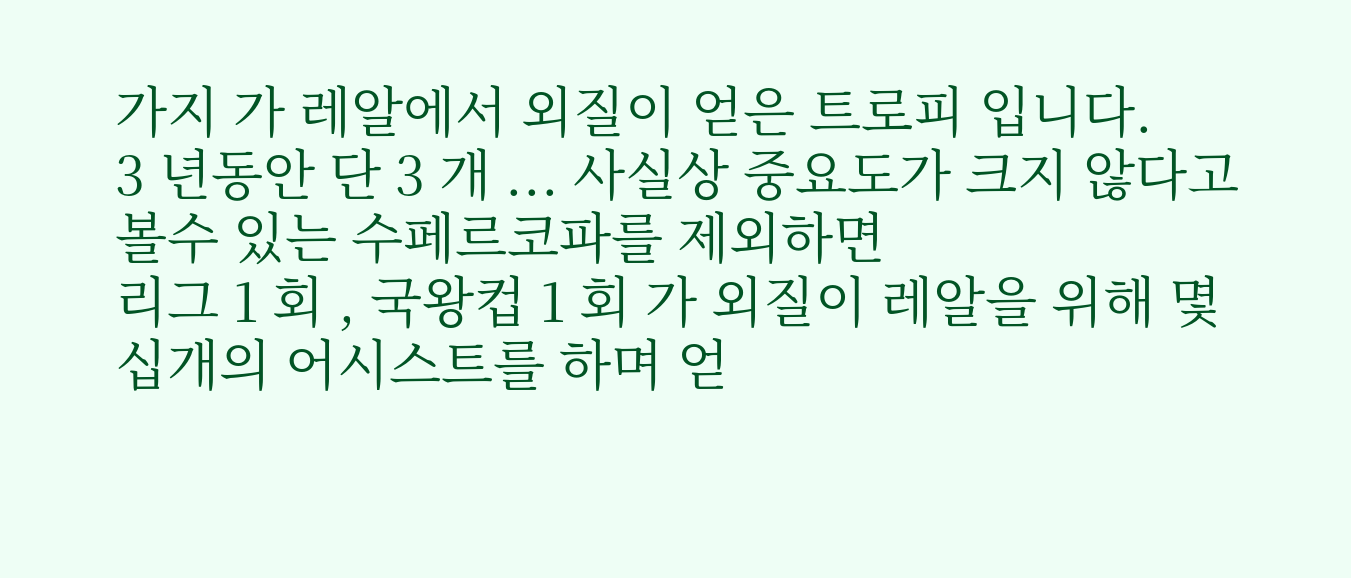가지 가 레알에서 외질이 얻은 트로피 입니다.
3 년동안 단 3 개 ... 사실상 중요도가 크지 않다고 볼수 있는 수페르코파를 제외하면
리그 1 회 , 국왕컵 1 회 가 외질이 레알을 위해 몇십개의 어시스트를 하며 얻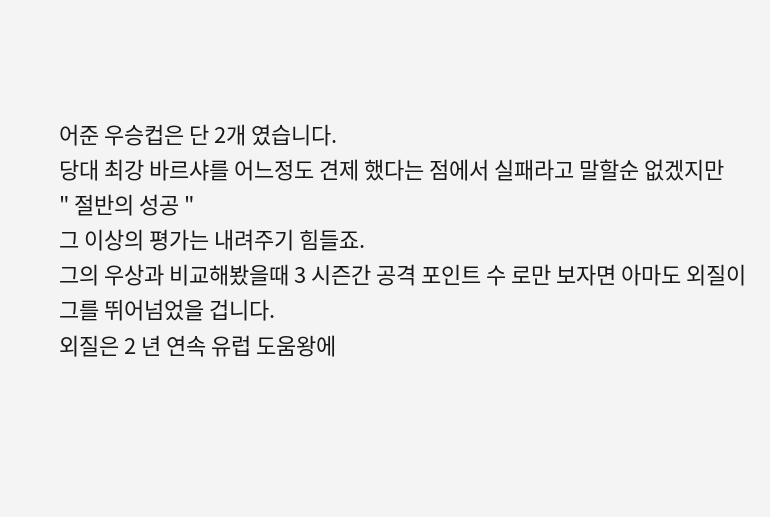어준 우승컵은 단 2개 였습니다.
당대 최강 바르샤를 어느정도 견제 했다는 점에서 실패라고 말할순 없겠지만
" 절반의 성공 "
그 이상의 평가는 내려주기 힘들죠.
그의 우상과 비교해봤을때 3 시즌간 공격 포인트 수 로만 보자면 아마도 외질이 그를 뛰어넘었을 겁니다.
외질은 2 년 연속 유럽 도움왕에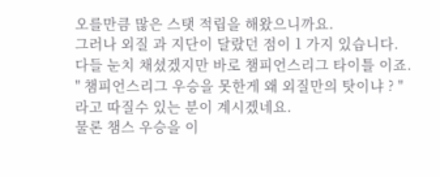오를만큼 많은 스탯 적립을 해왔으니까요.
그러나 외질 과 지단이 달랐던 점이 1 가지 있습니다.
다들 눈치 채셨겠지만 바로 챔피언스리그 타이틀 이죠.
" 챔피언스리그 우승을 못한게 왜 외질만의 탓이냐 ? "
라고 따질수 있는 분이 계시겠네요.
물론 챔스 우승을 이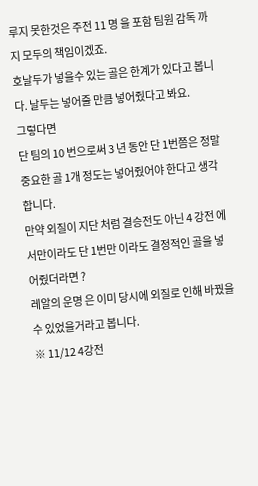루지 못한것은 주전 11 명 을 포함 팀원 감독 까지 모두의 책임이겠죠.
호날두가 넣을수 있는 골은 한계가 있다고 봅니다. 날두는 넣어줄 만큼 넣어줬다고 봐요.
그렇다면
단 팀의 10 번으로써 3 년 동안 단 1번쯤은 정말 중요한 골 1개 정도는 넣어줬어야 한다고 생각합니다.
만약 외질이 지단 처럼 결승전도 아닌 4 강전 에서만이라도 단 1번만 이라도 결정적인 골을 넣어줬더라면 ?
레알의 운명 은 이미 당시에 외질로 인해 바꿨을수 있었을거라고 봅니다.
※ 11/12 4강전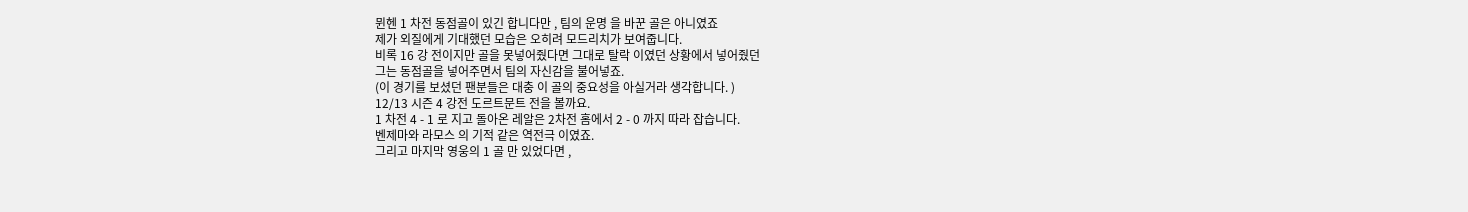뮌헨 1 차전 동점골이 있긴 합니다만 , 팀의 운명 을 바꾼 골은 아니였죠
제가 외질에게 기대했던 모습은 오히려 모드리치가 보여줍니다.
비록 16 강 전이지만 골을 못넣어줬다면 그대로 탈락 이였던 상황에서 넣어줬던
그는 동점골을 넣어주면서 팀의 자신감을 불어넣죠.
(이 경기를 보셨던 팬분들은 대충 이 골의 중요성을 아실거라 생각합니다. )
12/13 시즌 4 강전 도르트문트 전을 볼까요.
1 차전 4 - 1 로 지고 돌아온 레알은 2차전 홈에서 2 - 0 까지 따라 잡습니다.
벤제마와 라모스 의 기적 같은 역전극 이였죠.
그리고 마지막 영웅의 1 골 만 있었다면 ,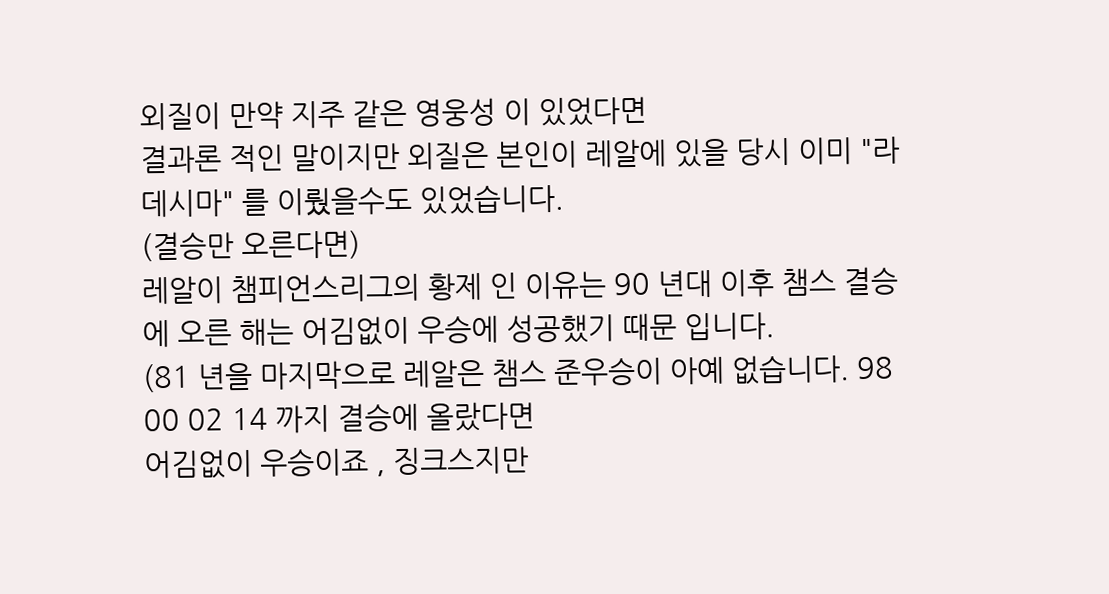외질이 만약 지주 같은 영웅성 이 있었다면
결과론 적인 말이지만 외질은 본인이 레알에 있을 당시 이미 "라 데시마" 를 이뤘을수도 있었습니다.
(결승만 오른다면)
레알이 챔피언스리그의 황제 인 이유는 90 년대 이후 챔스 결승에 오른 해는 어김없이 우승에 성공했기 때문 입니다.
(81 년을 마지막으로 레알은 챔스 준우승이 아예 없습니다. 98 00 02 14 까지 결승에 올랐다면
어김없이 우승이죠 , 징크스지만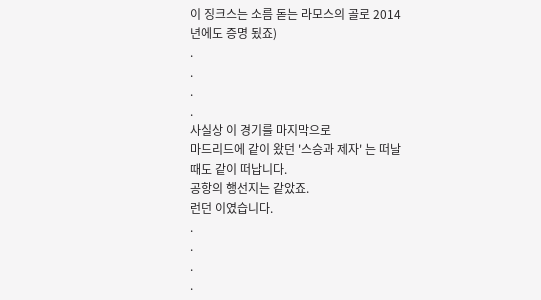이 징크스는 소름 돋는 라모스의 골로 2014 년에도 증명 됬죠)
.
.
.
.
사실상 이 경기를 마지막으로
마드리드에 같이 왔던 '스승과 제자' 는 떠날때도 같이 떠납니다.
공항의 행선지는 같았죠.
런던 이였습니다.
.
.
.
.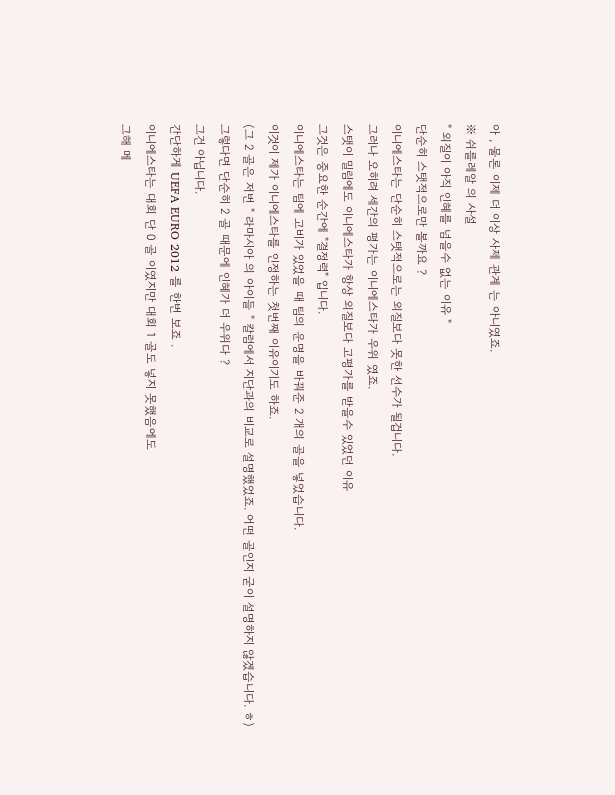아 , 물론 이제 더 이상 사제 관계 는 아니였죠.
※ 쉬를레알 의 사설
" 외질이 아직 인혜를 넘을수 없는 이유 "
단순히 스탯적으로만 볼까요 ?
이니에스타는 단순히 스탯적으로는 외질보다 못한 선수가 될겁니다.
그러나 오히려 세간의 평가는 이니에스타가 우위 였죠.
스탯이 밀림에도 이니에스타가 항상 외질보다 고평가를 받을수 있었던 이유
그것은 중요한 순간에 "결정력" 입니다.
이니에스타는 팀에 고비가 있었을 때 팀의 운명을 바꿔준 2 개의 골을 넣었습니다.
이것이 제가 이니에스타를 인정하는 첫번째 이유이기도 하죠.
(그 2 골은 저번 " 라마시아 의 아이들 " 칼럼에서 지단과의 비교로 설명했었죠. 어떤 골인지 굳이 설명하지 않겠습니다. ㅎ)
그렇다면 단순히 2 골 때문에 인혜가 더 우위다 ?
그건 아닙니다.
간단하게 UEFA EURO 2012 를 한번 보죠 .
이니에스타는 대회 단 0 골 이였지만 대회 1 골도 넣지 못했음에도
그해 메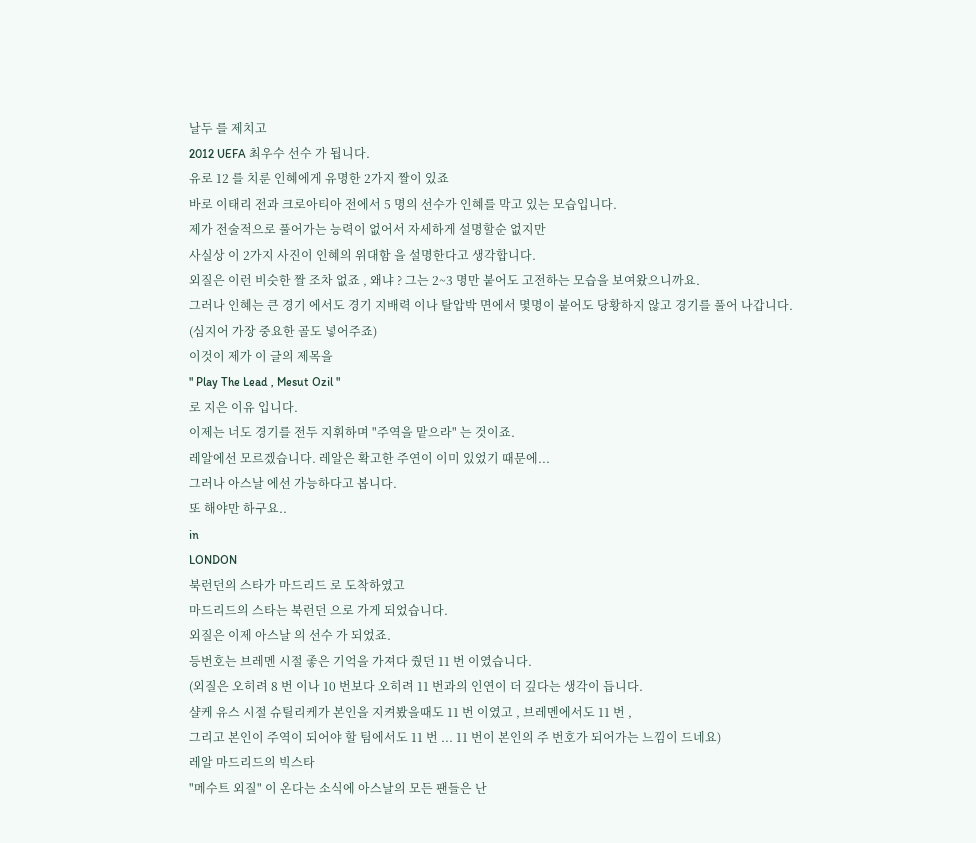날두 를 제치고
2012 UEFA 최우수 선수 가 됩니다.
유로 12 를 치룬 인혜에게 유명한 2가지 짤이 있죠
바로 이태리 전과 크로아티아 전에서 5 명의 선수가 인혜를 막고 있는 모습입니다.
제가 전술적으로 풀어가는 능력이 없어서 자세하게 설명할순 없지만
사실상 이 2가지 사진이 인혜의 위대함 을 설명한다고 생각합니다.
외질은 이런 비슷한 짤 조차 없죠 , 왜냐 ? 그는 2~3 명만 붙어도 고전하는 모습을 보여왔으니까요.
그러나 인혜는 큰 경기 에서도 경기 지배력 이나 탈압박 면에서 몇명이 붙어도 당황하지 않고 경기를 풀어 나갑니다.
(심지어 가장 중요한 골도 넣어주죠)
이것이 제가 이 글의 제목을
" Play The Lead , Mesut Ozil "
로 지은 이유 입니다.
이제는 너도 경기를 전두 지휘하며 "주역을 맡으라" 는 것이죠.
레알에선 모르겠습니다. 레알은 확고한 주연이 이미 있었기 때문에...
그러나 아스날 에선 가능하다고 봅니다.
또 해야만 하구요..
in
LONDON
북런던의 스타가 마드리드 로 도착하였고
마드리드의 스타는 북런던 으로 가게 되었습니다.
외질은 이제 아스날 의 선수 가 되었죠.
등번호는 브레멘 시절 좋은 기억을 가져다 줬던 11 번 이였습니다.
(외질은 오히려 8 번 이나 10 번보다 오히려 11 번과의 인연이 더 깊다는 생각이 듭니다.
샬케 유스 시절 슈틸리케가 본인을 지켜봤을때도 11 번 이였고 , 브레멘에서도 11 번 ,
그리고 본인이 주역이 되어야 할 팀에서도 11 번 ... 11 번이 본인의 주 번호가 되어가는 느낌이 드네요)
레알 마드리드의 빅스타
"메수트 외질" 이 온다는 소식에 아스날의 모든 팬들은 난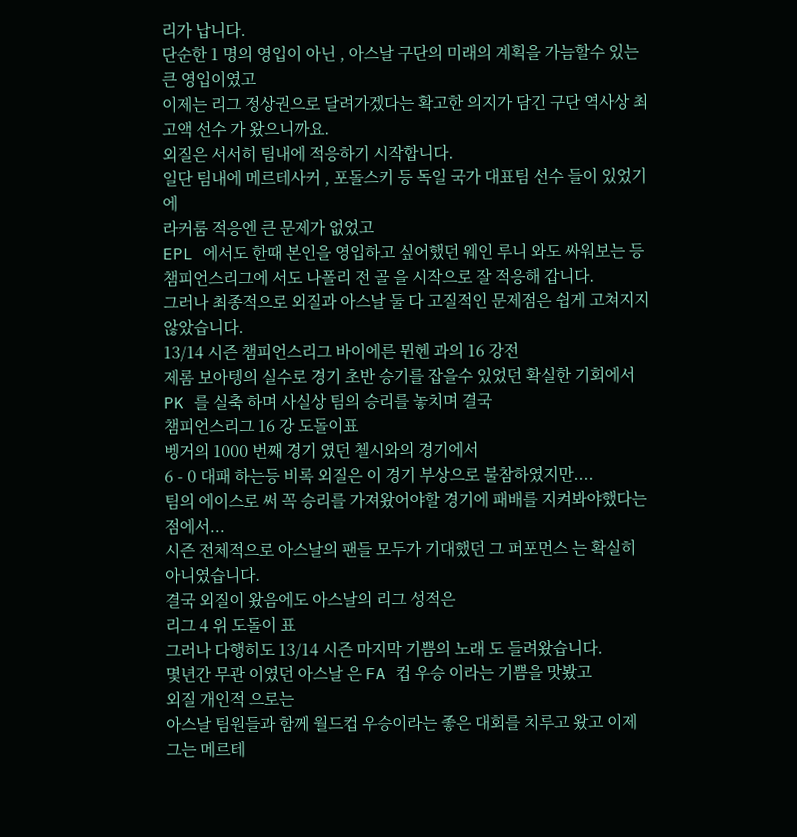리가 납니다.
단순한 1 명의 영입이 아닌 , 아스날 구단의 미래의 계획을 가늠할수 있는 큰 영입이였고
이제는 리그 정상권으로 달려가겠다는 확고한 의지가 담긴 구단 역사상 최고액 선수 가 왔으니까요.
외질은 서서히 팀내에 적응하기 시작합니다.
일단 팀내에 메르테사커 , 포돌스키 등 독일 국가 대표팀 선수 들이 있었기에
라커룸 적응엔 큰 문제가 없었고
EPL 에서도 한때 본인을 영입하고 싶어했던 웨인 루니 와도 싸워보는 등
챔피언스리그에 서도 나폴리 전 골 을 시작으로 잘 적응해 갑니다.
그러나 최종적으로 외질과 아스날 둘 다 고질적인 문제점은 쉽게 고쳐지지 않았습니다.
13/14 시즌 챔피언스리그 바이에른 뮌헨 과의 16 강전
제롬 보아텡의 실수로 경기 초반 승기를 잡을수 있었던 확실한 기회에서
PK 를 실축 하며 사실상 팀의 승리를 놓치며 결국
챔피언스리그 16 강 도돌이표
벵거의 1000 번째 경기 였던 첼시와의 경기에서
6 - 0 대패 하는등 비록 외질은 이 경기 부상으로 불참하였지만....
팀의 에이스로 써 꼭 승리를 가져왔어야할 경기에 패배를 지켜봐야했다는 점에서...
시즌 전체적으로 아스날의 팬들 모두가 기대했던 그 퍼포먼스 는 확실히 아니였습니다.
결국 외질이 왔음에도 아스날의 리그 성적은
리그 4 위 도돌이 표
그러나 다행히도 13/14 시즌 마지막 기쁨의 노래 도 들려왔습니다.
몇년간 무관 이였던 아스날 은 FA 컵 우승 이라는 기쁨을 맛봤고
외질 개인적 으로는
아스날 팀원들과 함께 월드컵 우승이라는 좋은 대회를 치루고 왔고 이제 그는 메르테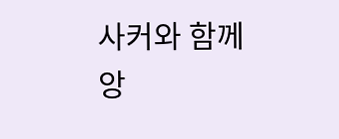사커와 함께
앙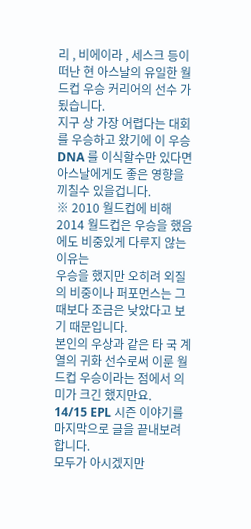리 , 비에이라 , 세스크 등이 떠난 현 아스날의 유일한 월드컵 우승 커리어의 선수 가 됬습니다.
지구 상 가장 어렵다는 대회를 우승하고 왔기에 이 우승 DNA 를 이식할수만 있다면 아스날에게도 좋은 영향을 끼칠수 있을겁니다.
※ 2010 월드컵에 비해 2014 월드컵은 우승을 했음에도 비중있게 다루지 않는 이유는
우승을 했지만 오히려 외질의 비중이나 퍼포먼스는 그때보다 조금은 낮았다고 보기 때문입니다.
본인의 우상과 같은 타 국 계열의 귀화 선수로써 이룬 월드컵 우승이라는 점에서 의미가 크긴 했지만요.
14/15 EPL 시즌 이야기를 마지막으로 글을 끝내보려 합니다.
모두가 아시겠지만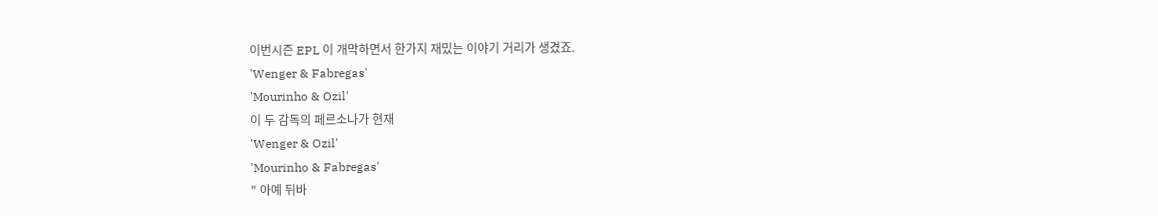이번시즌 EPL 이 개막하면서 한가지 재밌는 이야기 거리가 생겼죠.
'Wenger & Fabregas'
'Mourinho & Ozil'
이 두 감독의 페르소나가 현재
'Wenger & Ozil'
'Mourinho & Fabregas'
" 아예 뒤바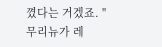꼈다는 거겠죠. "
무리뉴가 레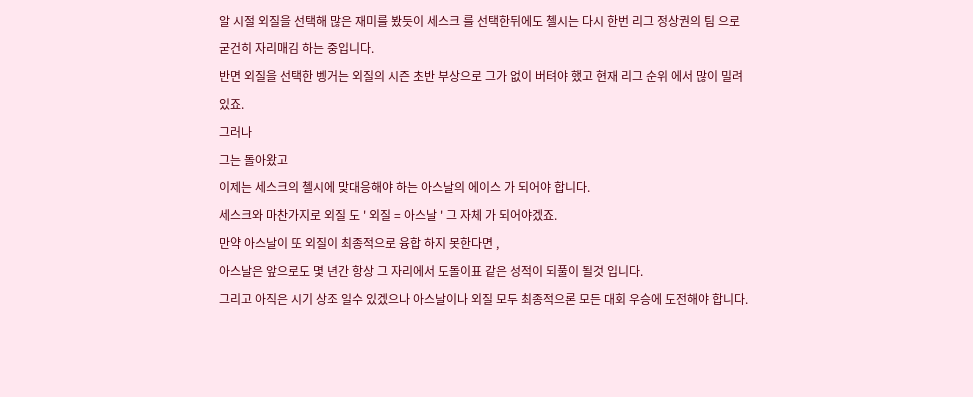알 시절 외질을 선택해 많은 재미를 봤듯이 세스크 를 선택한뒤에도 첼시는 다시 한번 리그 정상권의 팀 으로 굳건히 자리매김 하는 중입니다.
반면 외질을 선택한 벵거는 외질의 시즌 초반 부상으로 그가 없이 버텨야 했고 현재 리그 순위 에서 많이 밀려있죠.
그러나
그는 돌아왔고
이제는 세스크의 첼시에 맞대응해야 하는 아스날의 에이스 가 되어야 합니다.
세스크와 마찬가지로 외질 도 ' 외질 = 아스날 ' 그 자체 가 되어야겠죠.
만약 아스날이 또 외질이 최종적으로 융합 하지 못한다면 ,
아스날은 앞으로도 몇 년간 항상 그 자리에서 도돌이표 같은 성적이 되풀이 될것 입니다.
그리고 아직은 시기 상조 일수 있겠으나 아스날이나 외질 모두 최종적으론 모든 대회 우승에 도전해야 합니다.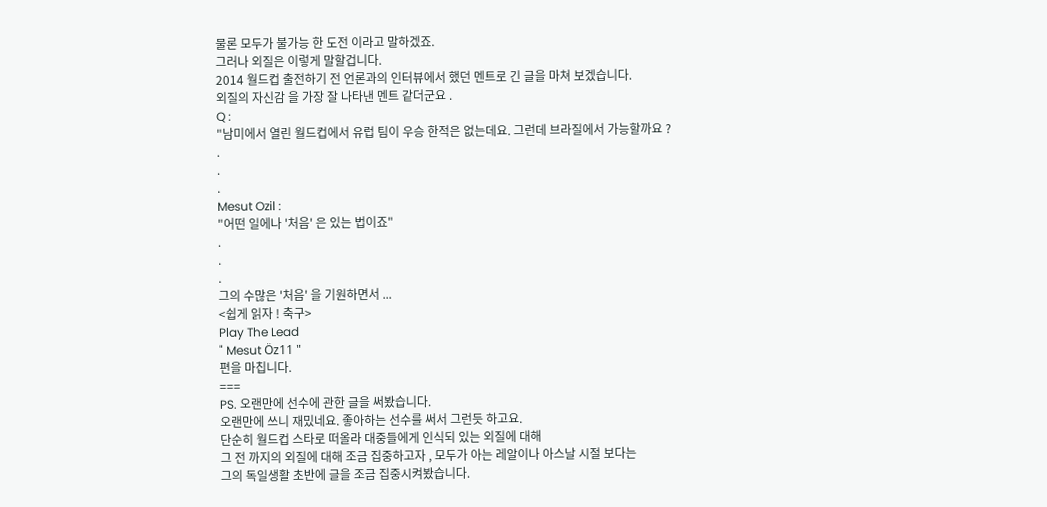물론 모두가 불가능 한 도전 이라고 말하겠죠.
그러나 외질은 이렇게 말할겁니다.
2014 월드컵 출전하기 전 언론과의 인터뷰에서 했던 멘트로 긴 글을 마쳐 보겠습니다.
외질의 자신감 을 가장 잘 나타낸 멘트 같더군요 .
Q :
"남미에서 열린 월드컵에서 유럽 팀이 우승 한적은 없는데요. 그런데 브라질에서 가능할까요 ?
.
.
.
Mesut Ozil :
"어떤 일에나 '처음' 은 있는 법이죠"
.
.
.
그의 수많은 '처음' 을 기원하면서 ...
<쉽게 읽자 ! 축구>
Play The Lead
" Mesut Öz11 "
편을 마칩니다.
===
PS. 오랜만에 선수에 관한 글을 써봤습니다.
오랜만에 쓰니 재밌네요. 좋아하는 선수를 써서 그런듯 하고요.
단순히 월드컵 스타로 떠올라 대중들에게 인식되 있는 외질에 대해
그 전 까지의 외질에 대해 조금 집중하고자 , 모두가 아는 레알이나 아스날 시절 보다는
그의 독일생활 초반에 글을 조금 집중시켜봤습니다.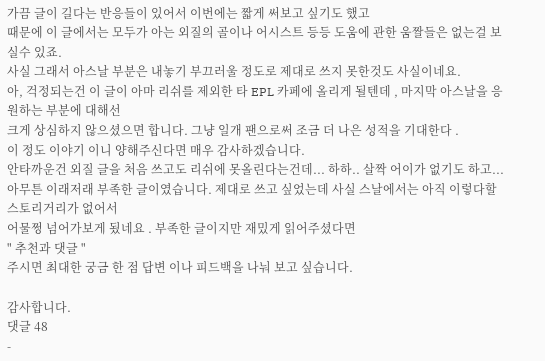가끔 글이 길다는 반응들이 있어서 이번에는 짧게 써보고 싶기도 했고
때문에 이 글에서는 모두가 아는 외질의 골이나 어시스트 등등 도움에 관한 움짤들은 없는걸 보실수 있죠.
사실 그래서 아스날 부분은 내놓기 부끄러울 정도로 제대로 쓰지 못한것도 사실이네요.
아, 걱정되는건 이 글이 아마 리쉬를 제외한 타 EPL 카페에 올리게 될텐데 , 마지막 아스날을 응원하는 부분에 대해선
크게 상심하지 않으셨으면 합니다. 그냥 일개 팬으로써 조금 더 나은 성적을 기대한다 .
이 정도 이야기 이니 양해주신다면 매우 감사하겠습니다.
안타까운건 외질 글을 처음 쓰고도 리쉬에 못올린다는건데... 하하.. 살짝 어이가 없기도 하고...
아무튼 이래저래 부족한 글이였습니다. 제대로 쓰고 싶었는데 사실 스날에서는 아직 이렇다할 스토리거리가 없어서
어물쩡 넘어가보게 됬네요 . 부족한 글이지만 재밌게 읽어주셨다면
" 추천과 댓글 "
주시면 최대한 궁금 한 점 답변 이나 피드백을 나눠 보고 싶습니다.

감사합니다.
댓글 48
-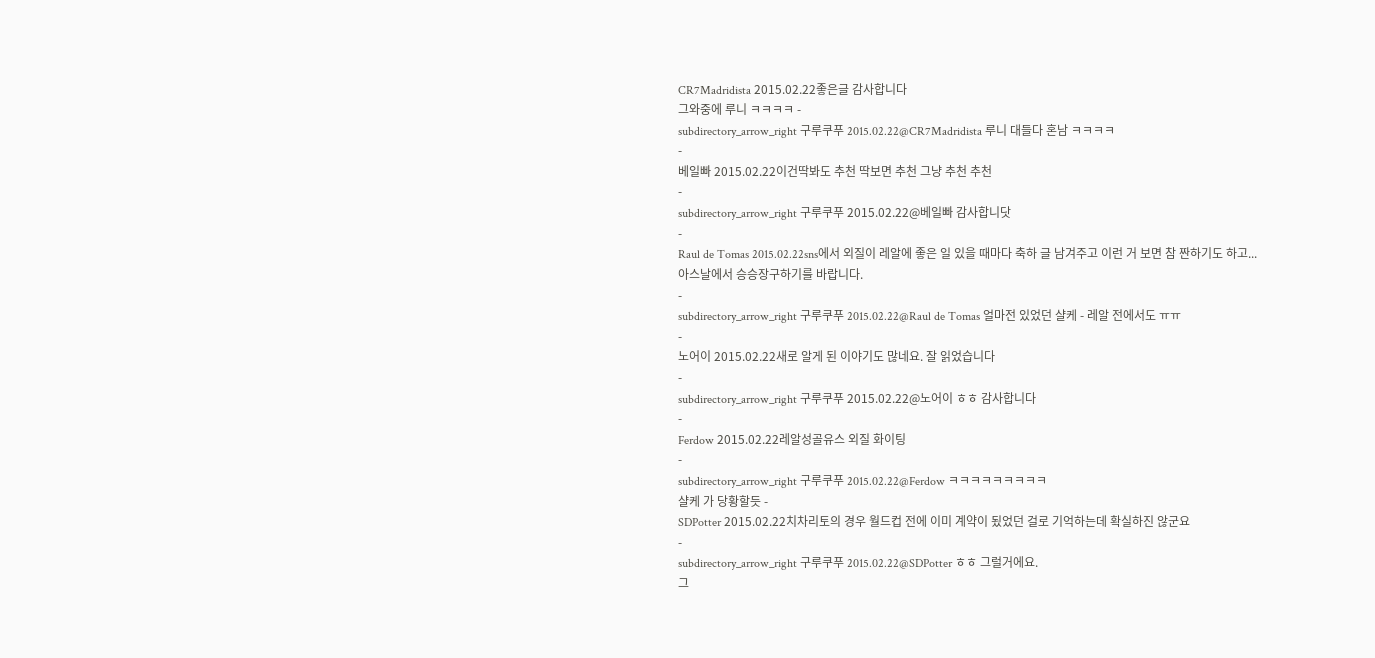CR7Madridista 2015.02.22좋은글 감사합니다
그와중에 루니 ㅋㅋㅋㅋ -
subdirectory_arrow_right 구루쿠푸 2015.02.22@CR7Madridista 루니 대들다 혼남 ㅋㅋㅋㅋ
-
베일빠 2015.02.22이건딱봐도 추천 딱보면 추천 그냥 추천 추천
-
subdirectory_arrow_right 구루쿠푸 2015.02.22@베일빠 감사합니닷
-
Raul de Tomas 2015.02.22sns에서 외질이 레알에 좋은 일 있을 때마다 축하 글 남겨주고 이런 거 보면 참 짠하기도 하고... 아스날에서 승승장구하기를 바랍니다.
-
subdirectory_arrow_right 구루쿠푸 2015.02.22@Raul de Tomas 얼마전 있었던 샬케 - 레알 전에서도 ㅠㅠ
-
노어이 2015.02.22새로 알게 된 이야기도 많네요. 잘 읽었습니다
-
subdirectory_arrow_right 구루쿠푸 2015.02.22@노어이 ㅎㅎ 감사합니다
-
Ferdow 2015.02.22레알성골유스 외질 화이팅
-
subdirectory_arrow_right 구루쿠푸 2015.02.22@Ferdow ㅋㅋㅋㅋㅋㅋㅋㅋㅋ
샬케 가 당황할듯 -
SDPotter 2015.02.22치차리토의 경우 월드컵 전에 이미 계약이 됬었던 걸로 기억하는데 확실하진 않군요
-
subdirectory_arrow_right 구루쿠푸 2015.02.22@SDPotter ㅎㅎ 그럴거에요.
그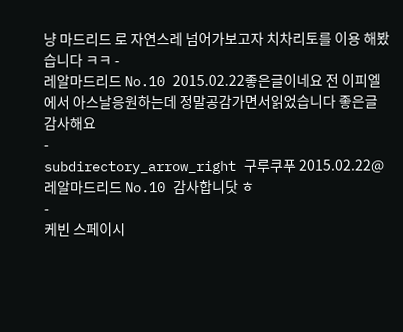냥 마드리드 로 자연스레 넘어가보고자 치차리토를 이용 해봤습니다 ㅋㅋ -
레알마드리드 No.10 2015.02.22좋은글이네요 전 이피엘에서 아스날응원하는데 정말공감가면서읽었습니다 좋은글 감사해요
-
subdirectory_arrow_right 구루쿠푸 2015.02.22@레알마드리드 No.10 감사합니닷 ㅎ
-
케빈 스페이시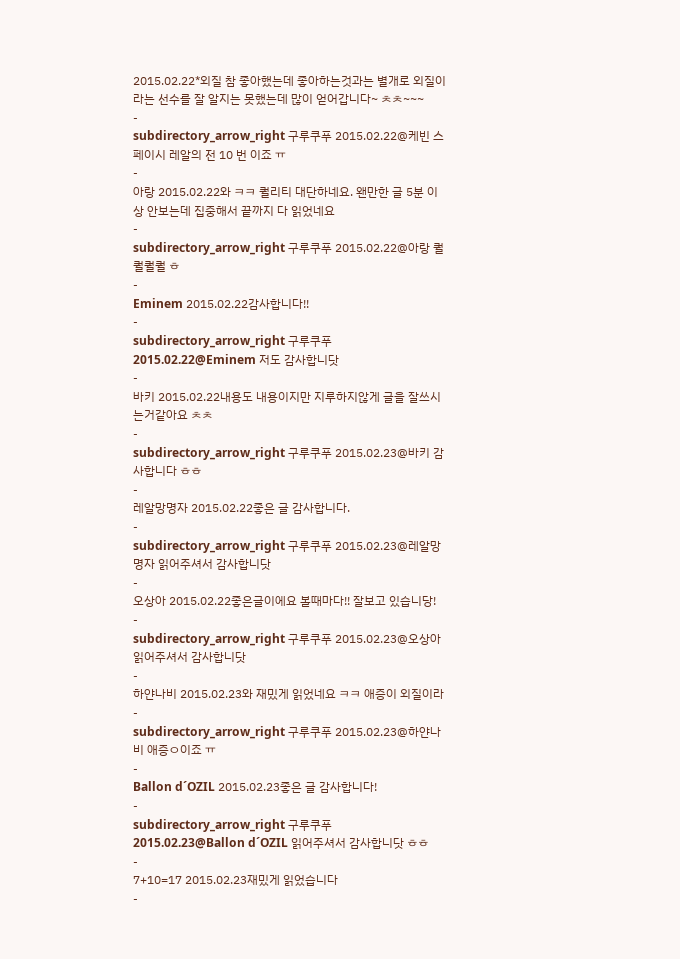2015.02.22*외질 참 좋아했는데 좋아하는것과는 별개로 외질이라는 선수를 잘 알지는 못했는데 많이 얻어갑니다~ ㅊㅊ~~~
-
subdirectory_arrow_right 구루쿠푸 2015.02.22@케빈 스페이시 레알의 전 10 번 이죠 ㅠ
-
아랑 2015.02.22와 ㅋㅋ 퀄리티 대단하네요. 왠만한 글 5분 이상 안보는데 집중해서 끝까지 다 읽었네요
-
subdirectory_arrow_right 구루쿠푸 2015.02.22@아랑 퀄퀄퀄퀄 ㅎ
-
Eminem 2015.02.22감사합니다!!
-
subdirectory_arrow_right 구루쿠푸 2015.02.22@Eminem 저도 감사합니닷
-
바키 2015.02.22내용도 내용이지만 지루하지않게 글을 잘쓰시는거같아요 ㅊㅊ
-
subdirectory_arrow_right 구루쿠푸 2015.02.23@바키 감사합니다 ㅎㅎ
-
레알망명자 2015.02.22좋은 글 감사합니다.
-
subdirectory_arrow_right 구루쿠푸 2015.02.23@레알망명자 읽어주셔서 감사합니닷
-
오상아 2015.02.22좋은글이에요 볼때마다!! 잘보고 있습니당!
-
subdirectory_arrow_right 구루쿠푸 2015.02.23@오상아 읽어주셔서 감사합니닷
-
하얀나비 2015.02.23와 재밌게 읽었네요 ㅋㅋ 애증이 외질이라
-
subdirectory_arrow_right 구루쿠푸 2015.02.23@하얀나비 애증ㅇ이죠 ㅠ
-
Ballon d´OZIL 2015.02.23좋은 글 감사합니다!
-
subdirectory_arrow_right 구루쿠푸 2015.02.23@Ballon d´OZIL 읽어주셔서 감사합니닷 ㅎㅎ
-
7+10=17 2015.02.23재밌게 읽었습니다
-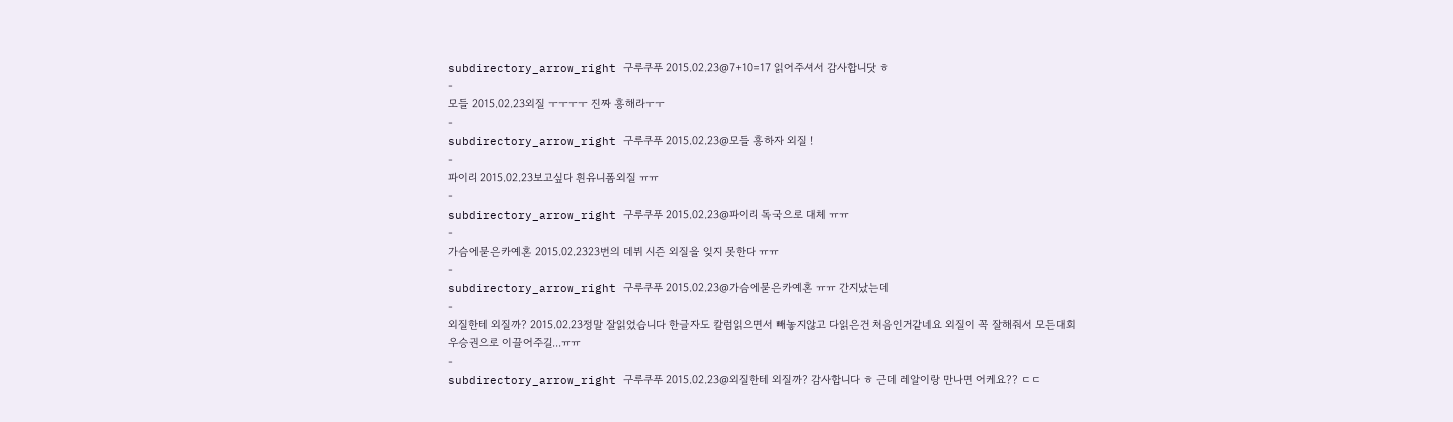subdirectory_arrow_right 구루쿠푸 2015.02.23@7+10=17 읽어주셔서 감사합니닷 ㅎ
-
모들 2015.02.23외질 ㅜㅜㅜㅜ 진짜 흥해라ㅜㅜ
-
subdirectory_arrow_right 구루쿠푸 2015.02.23@모들 흥하자 외질 !
-
파이리 2015.02.23보고싶다 흰유니폼외질 ㅠㅠ
-
subdirectory_arrow_right 구루쿠푸 2015.02.23@파이리 독국으로 대체 ㅠㅠ
-
가슴에묻은카예혼 2015.02.2323번의 데뷔 시즌 외질을 잊지 못한다 ㅠㅠ
-
subdirectory_arrow_right 구루쿠푸 2015.02.23@가슴에묻은카예혼 ㅠㅠ 간지났는데
-
외질한테 외질까? 2015.02.23정말 잘읽었습니다 한글자도 칼럼읽으면서 빼놓지않고 다읽은건 처음인거같네요 외질이 꼭 잘해줘서 모든대회 우승권으로 이끌어주길...ㅠㅠ
-
subdirectory_arrow_right 구루쿠푸 2015.02.23@외질한테 외질까? 감사합니다 ㅎ 근데 레알이랑 만나면 어케요?? ㄷㄷ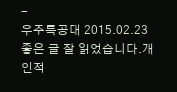-
우주특공대 2015.02.23좋은 글 잘 읽었습니다.개인적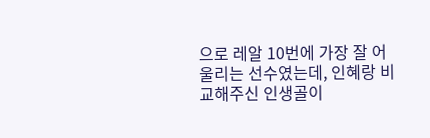으로 레알 10번에 가장 잘 어울리는 선수였는데, 인혜랑 비교해주신 인생골이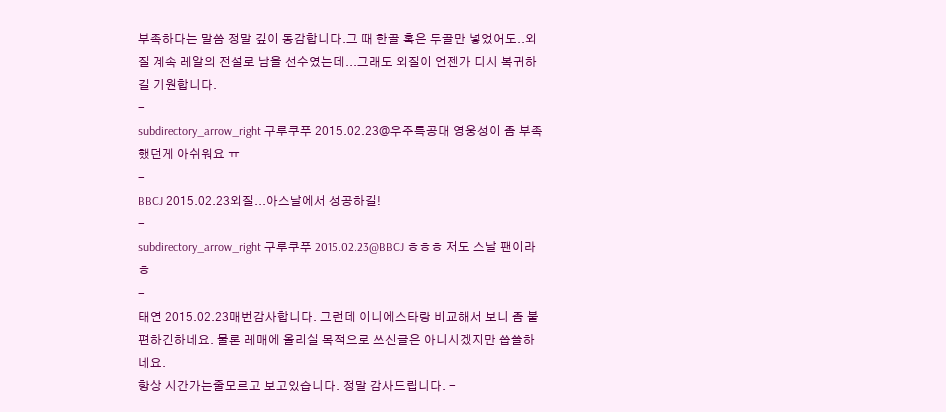부족하다는 말씀 정말 깊이 동감합니다.그 때 한골 혹은 두골만 넣었어도..외질 계속 레알의 전설로 남을 선수였는데...그래도 외질이 언젠가 디시 복귀하길 기원합니다.
-
subdirectory_arrow_right 구루쿠푸 2015.02.23@우주특공대 영웅성이 좀 부족 했던게 아쉬워요 ㅠ
-
BBCJ 2015.02.23외질...아스날에서 성공하길!
-
subdirectory_arrow_right 구루쿠푸 2015.02.23@BBCJ ㅎㅎㅎ 저도 스날 팬이라 ㅎ
-
태연 2015.02.23매번감사합니다. 그런데 이니에스타랑 비교해서 보니 좀 불편하긴하네요. 물론 레매에 올리실 목적으로 쓰신글은 아니시겠지만 씁쓸하네요.
항상 시간가는줄모르고 보고있습니다. 정말 감사드립니다. -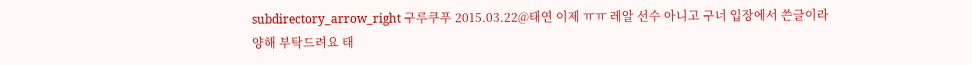subdirectory_arrow_right 구루쿠푸 2015.03.22@태연 이제 ㅠㅠ 레알 선수 아니고 구너 입장에서 쓴글이라
양해 부탁드려요 태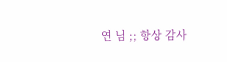연 님 ;; 항상 감사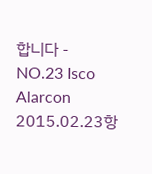합니다 -
NO.23 Isco Alarcon 2015.02.23항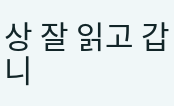상 잘 읽고 갑니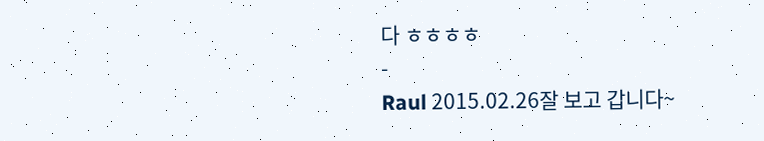다 ㅎㅎㅎㅎ
-
Raul 2015.02.26잘 보고 갑니다~